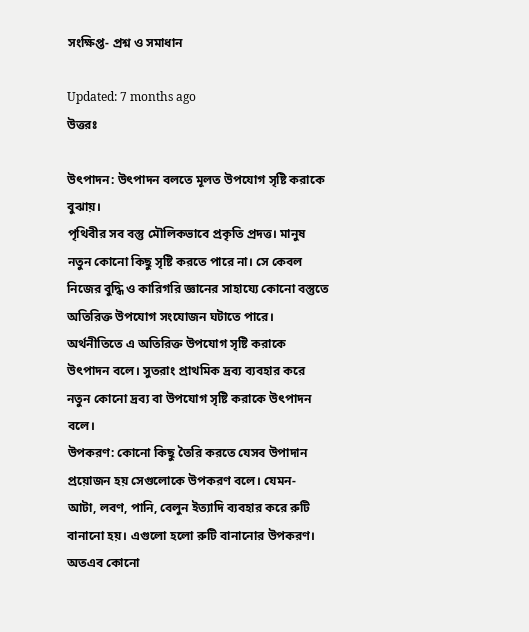সংক্ষিপ্ত- প্রশ্ন ও সমাধান

Updated: 7 months ago
উত্তরঃ

উৎপাদন: উৎপাদন বলতে মূলত উপযোগ সৃষ্টি করাকে বুঝায়।
পৃথিবীর সব বস্তু মৌলিকভাবে প্রকৃতি প্রদত্ত। মানুষ নতুন কোনো কিছু সৃষ্টি করতে পারে না। সে কেবল নিজের বুদ্ধি ও কারিগরি জ্ঞানের সাহায্যে কোনো বস্তুতে অতিরিক্ত উপযোগ সংযোজন ঘটাতে পারে। অর্থনীতিতে এ অতিরিক্ত উপযোগ সৃষ্টি করাকে উৎপাদন বলে। সুতরাং প্রাথমিক দ্রব্য ব্যবহার করে নতুন কোনো দ্রব্য বা উপযোগ সৃষ্টি করাকে উৎপাদন বলে।
উপকরণ: কোনো কিছু তৈরি করতে যেসব উপাদান প্রয়োজন হয় সেগুলোকে উপকরণ বলে। যেমন- আটা, লবণ, পানি, বেলুন ইত্যাদি ব্যবহার করে রুটি বানানো হয়। এগুলো হলো রুটি বানানোর উপকরণ। অতএব কোনো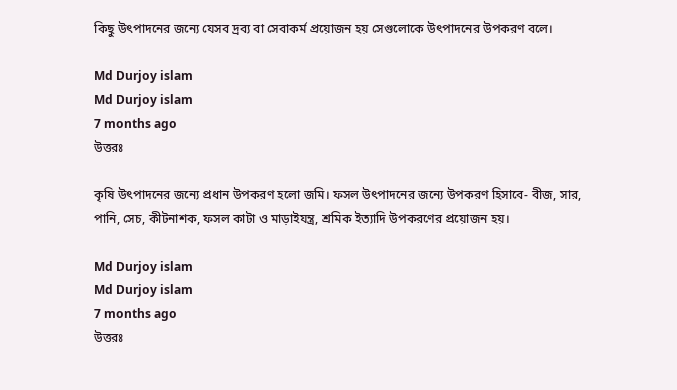কিছু উৎপাদনের জন্যে যেসব দ্রব্য বা সেবাকর্ম প্রয়োজন হয় সেগুলোকে উৎপাদনের উপকরণ বলে।

Md Durjoy islam
Md Durjoy islam
7 months ago
উত্তরঃ

কৃষি উৎপাদনের জন্যে প্রধান উপকরণ হলো জমি। ফসল উৎপাদনের জন্যে উপকরণ হিসাবে- বীজ, সার, পানি, সেচ, কীটনাশক, ফসল কাটা ও মাড়াইযন্ত্র, শ্রমিক ইত্যাদি উপকরণের প্রয়োজন হয়।

Md Durjoy islam
Md Durjoy islam
7 months ago
উত্তরঃ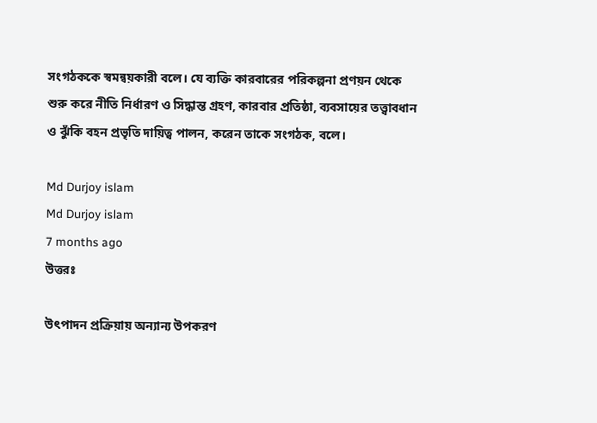সংগঠককে স্বমন্বয়কারী বলে। যে ব্যক্তি কারবারের পরিকল্পনা প্রণয়ন থেকে শুরু করে নীতি নির্ধারণ ও সিদ্ধান্ত গ্রহণ, কারবার প্রতিষ্ঠা, ব্যবসায়ের তত্ত্বাবধান ও ঝুঁকি বহন প্রভৃতি দায়িত্ব পালন, করেন তাকে সংগঠক, বলে।

Md Durjoy islam
Md Durjoy islam
7 months ago
উত্তরঃ

উৎপাদন প্রক্রিয়ায় অন্যান্য উপকরণ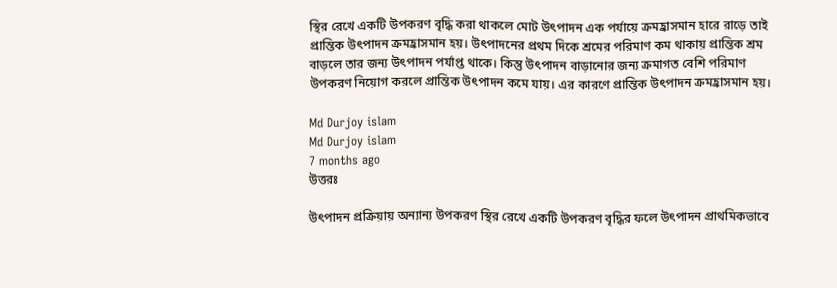স্থির রেখে একটি উপকরণ বৃদ্ধি করা থাকলে মোট উৎপাদন এক পর্যায়ে ক্রমহ্রাসমান হারে রাড়ে তাই প্রান্তিক উৎপাদন ক্রমহ্রাসমান হয়। উৎপাদনের প্রথম দিকে শ্রমের পরিমাণ কম থাকায় প্রান্তিক শ্রম বাড়লে তার জন্য উৎপাদন পর্যাপ্ত থাকে। কিন্তু উৎপাদন বাড়ানোর জন্য ক্রমাগত বেশি পরিমাণ উপকরণ নিয়োগ করলে প্রান্তিক উৎপাদন কমে যায়। এর কারণে প্রান্তিক উৎপাদন ক্রমহ্রাসমান হয়।

Md Durjoy islam
Md Durjoy islam
7 months ago
উত্তরঃ

উৎপাদন প্রক্রিয়ায় অন্যান্য উপকরণ স্থির রেখে একটি উপকরণ বৃদ্ধির ফলে উৎপাদন প্রাথমিকভাবে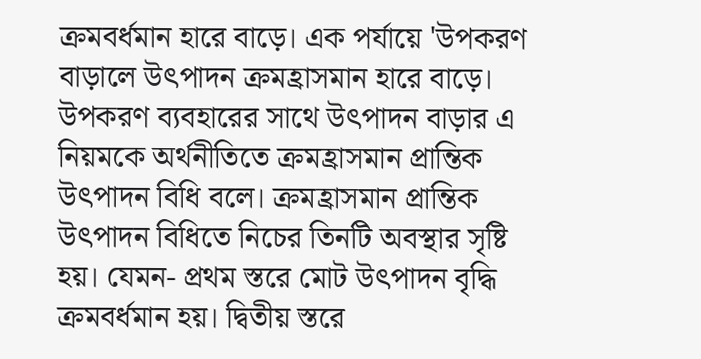ক্রমবর্ধমান হারে বাড়ে। এক পর্যায়ে 'উপকরণ বাড়ালে উৎপাদন ক্রমহ্রাসমান হারে বাড়ে। উপকরণ ব্যবহারের সাথে উৎপাদন বাড়ার এ নিয়মকে অর্থনীতিতে ক্রমহ্রাসমান প্রান্তিক উৎপাদন বিধি বলে। ক্রমহ্রাসমান প্রান্তিক উৎপাদন বিধিতে নিচের তিনটি অবস্থার সৃষ্টি হয়। যেমন- প্রথম স্তরে মোট উৎপাদন বৃদ্ধি ক্রমবর্ধমান হয়। দ্বিতীয় স্তরে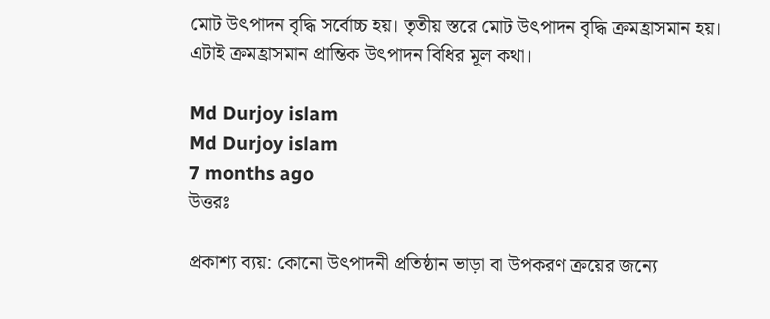মোট উৎপাদন বৃদ্ধি সর্বোচ্চ হয়। তৃতীয় স্তরে মোট উৎপাদন বৃদ্ধি ক্রমহ্রাসমান হয়। এটাই ক্রমহ্রাসমান প্রান্তিক উৎপাদন বিধির মূল কথা।

Md Durjoy islam
Md Durjoy islam
7 months ago
উত্তরঃ

প্রকাশ্য ব্যয়: কোনো উৎপাদনী প্রতিষ্ঠান ভাড়া বা উপকরণ ক্রয়ের জন্যে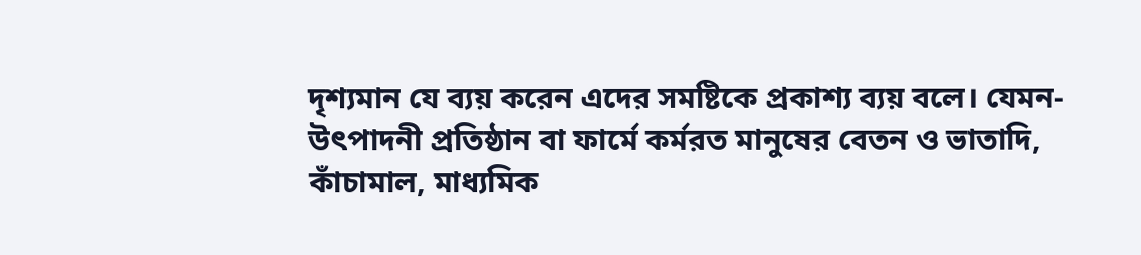দৃশ্যমান যে ব্যয় করেন এদের সমষ্টিকে প্রকাশ্য ব্যয় বলে। যেমন- উৎপাদনী প্রতিষ্ঠান বা ফার্মে কর্মরত মানুষের বেতন ও ভাতাদি, কাঁচামাল, মাধ্যমিক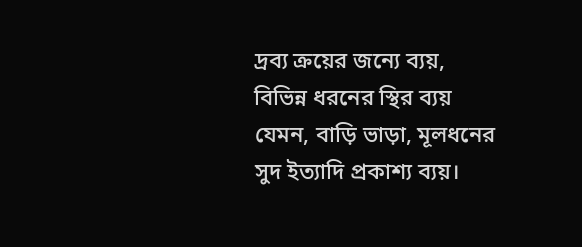দ্রব্য ক্রয়ের জন্যে ব্যয়, বিভিন্ন ধরনের স্থির ব্যয় যেমন, বাড়ি ভাড়া, মূলধনের সুদ ইত্যাদি প্রকাশ্য ব্যয়।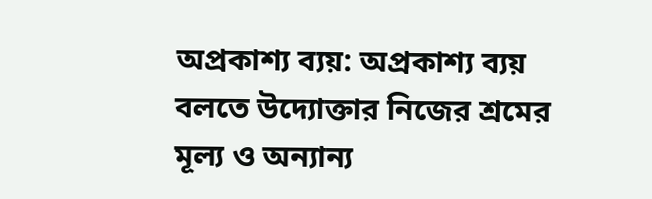অপ্রকাশ্য ব্যয়: অপ্রকাশ্য ব্যয় বলতে উদ্যোক্তার নিজের শ্রমের মূল্য ও অন্যান্য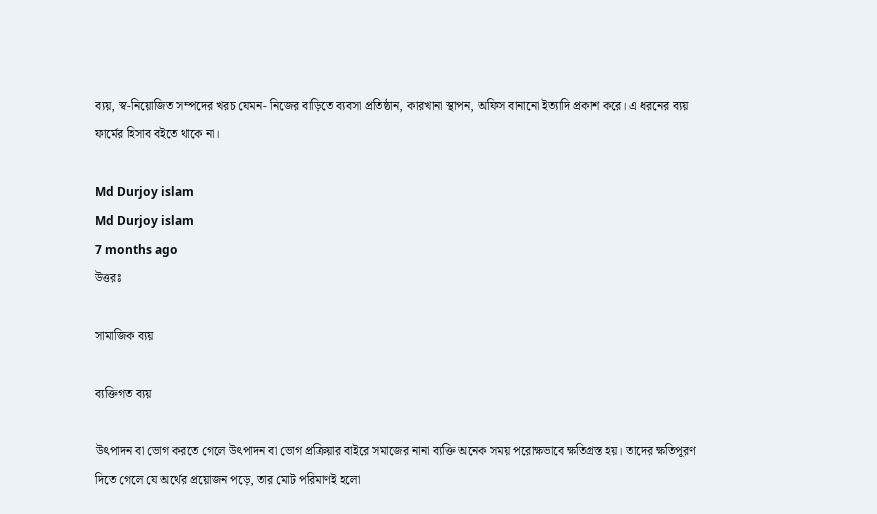ব্যয়, স্ব-নিয়োজিত সম্পদের খরচ যেমন- নিজের বাড়িতে ব্যবসা প্রতিষ্ঠান, কারখানা স্থাপন, অফিস বানানো ইত্যাদি প্রকাশ করে। এ ধরনের ব্যয় ফার্মের হিসাব বইতে থাকে না।

Md Durjoy islam
Md Durjoy islam
7 months ago
উত্তরঃ

সামাজিক ব্যয়

ব্যক্তিগত ব্যয়

উৎপাদন বা ভোগ করতে গেলে উৎপাদন বা ভোগ প্রক্রিয়ার বাইরে সমাজের নানা ব্যক্তি অনেক সময় পরোক্ষভাবে ক্ষতিগ্রস্ত হয়। তাদের ক্ষতিপূরণ দিতে গেলে যে অর্থের প্রয়োজন পড়ে, তার মোট পরিমাণই হলো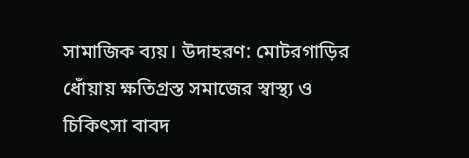সামাজিক ব্যয়। উদাহরণ: মোটরগাড়ির ধোঁয়ায় ক্ষতিগ্রস্ত সমাজের স্বাস্থ্য ও চিকিৎসা বাবদ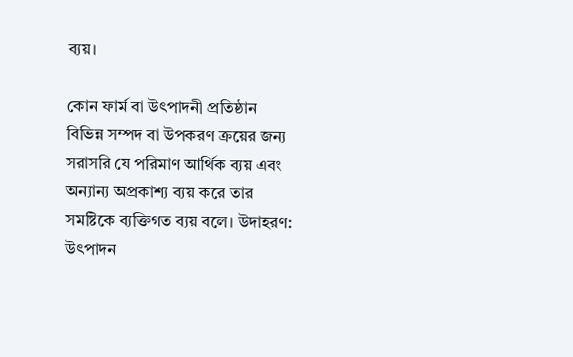ব্যয়।

কোন ফার্ম বা উৎপাদনী প্রতিষ্ঠান বিভিন্ন সম্পদ বা উপকরণ ক্রয়ের জন্য সরাসরি যে পরিমাণ আর্থিক ব্যয় এবং অন্যান্য অপ্রকাশ্য ব্যয় করে তার সমষ্টিকে ব্যক্তিগত ব্যয় বলে। উদাহরণ: উৎপাদন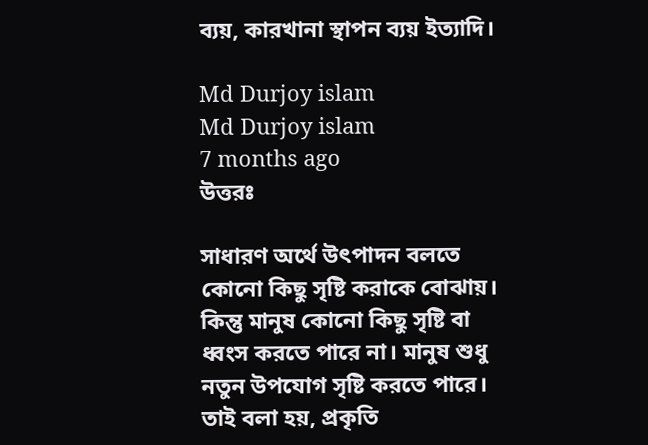ব্যয়, কারখানা স্থাপন ব্যয় ইত্যাদি।

Md Durjoy islam
Md Durjoy islam
7 months ago
উত্তরঃ

সাধারণ অর্থে উৎপাদন বলতে কোনো কিছু সৃষ্টি করাকে বোঝায়। কিন্তু মানুষ কোনো কিছু সৃষ্টি বা ধ্বংস করতে পারে না। মানুষ শুধু নতুন উপযোগ সৃষ্টি করতে পারে। তাই বলা হয়, প্রকৃতি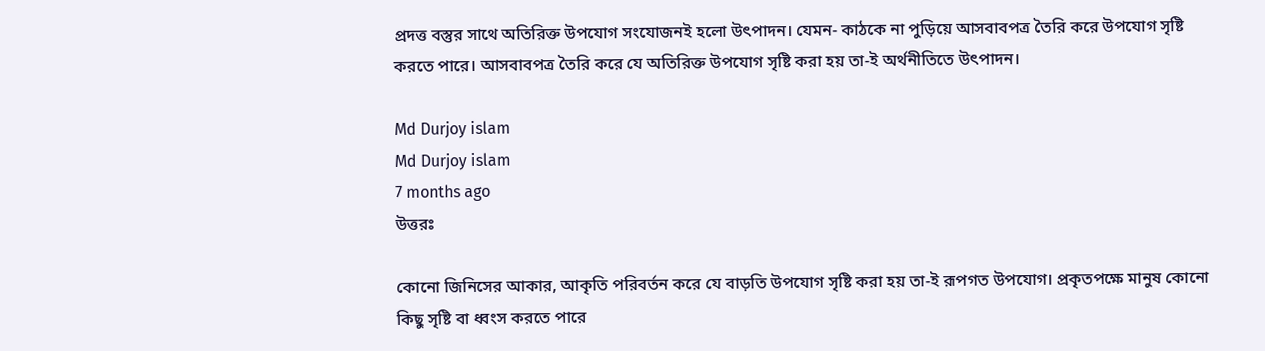প্রদত্ত বস্তুর সাথে অতিরিক্ত উপযোগ সংযোজনই হলো উৎপাদন। যেমন- কাঠকে না পুড়িয়ে আসবাবপত্র তৈরি করে উপযোগ সৃষ্টি করতে পারে। আসবাবপত্র তৈরি করে যে অতিরিক্ত উপযোগ সৃষ্টি করা হয় তা-ই অর্থনীতিতে উৎপাদন।

Md Durjoy islam
Md Durjoy islam
7 months ago
উত্তরঃ

কোনো জিনিসের আকার, আকৃতি পরিবর্তন করে যে বাড়তি উপযোগ সৃষ্টি করা হয় তা-ই রূপগত উপযোগ। প্রকৃতপক্ষে মানুষ কোনো কিছু সৃষ্টি বা ধ্বংস করতে পারে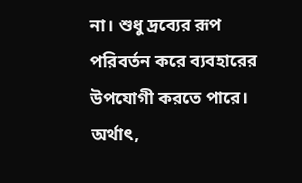না। শুধু দ্রব্যের রূপ পরিবর্তন করে ব্যবহারের উপযোগী করতে পারে। অর্থাৎ,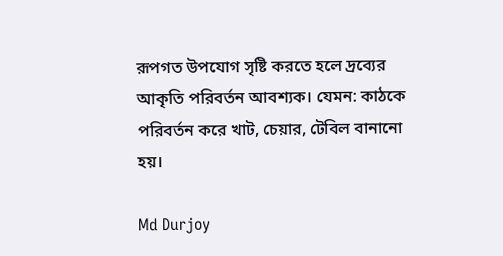রূপগত উপযোগ সৃষ্টি করতে হলে দ্রব্যের আকৃতি পরিবর্তন আবশ্যক। যেমন: কাঠকে পরিবর্তন করে খাট, চেয়ার, টেবিল বানানো হয়।

Md Durjoy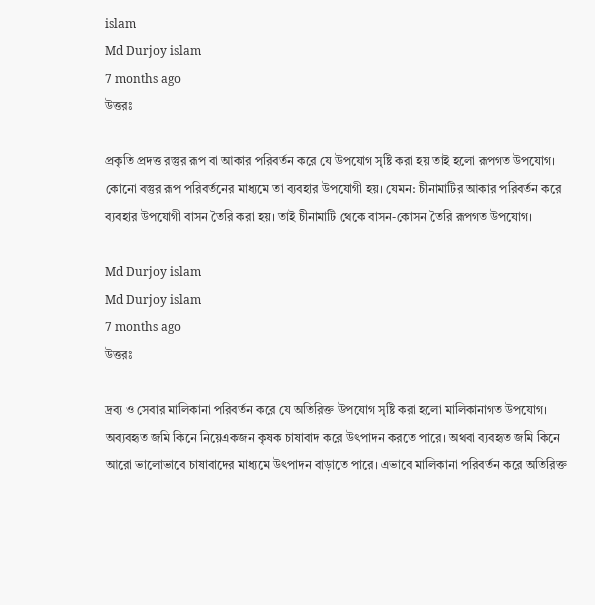islam
Md Durjoy islam
7 months ago
উত্তরঃ

প্রকৃতি প্রদত্ত রস্তুর রূপ বা আকার পরিবর্তন করে যে উপযোগ সৃষ্টি করা হয় তাই হলো রূপগত উপযোগ। কোনো বস্তুর রূপ পরিবর্তনের মাধ্যমে তা ব্যবহার উপযোগী হয়। যেমন: চীনামাটির আকার পরিবর্তন করে ব্যবহার উপযোগী বাসন তৈরি করা হয়। তাই চীনামাটি থেকে বাসন-কোসন তৈরি রূপগত উপযোগ।

Md Durjoy islam
Md Durjoy islam
7 months ago
উত্তরঃ

দ্রব্য ও সেবার মালিকানা পরিবর্তন করে যে অতিরিক্ত উপযোগ সৃষ্টি করা হলো মালিকানাগত উপযোগ। অব্যবহৃত জমি কিনে নিয়েএকজন কৃষক চাষাবাদ করে উৎপাদন করতে পারে। অথবা ব্যবহৃত জমি কিনে আরো ভালোভাবে চাষাবাদের মাধ্যমে উৎপাদন বাড়াতে পারে। এভাবে মালিকানা পরিবর্তন করে অতিরিক্ত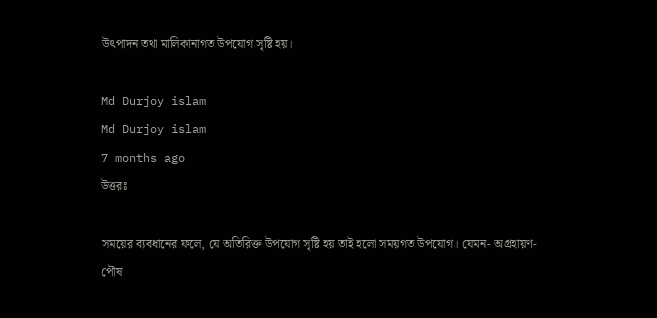উৎপাদন তথা মালিকানাগত উপযোগ সৃষ্টি হয়।

Md Durjoy islam
Md Durjoy islam
7 months ago
উত্তরঃ

সময়ের ব্যবধানের ফলে, যে অতিরিক্ত উপযোগ সৃষ্টি হয় তাই হলো সময়গত উপযোগ। যেমন- অগ্রহায়ণ-পৌষ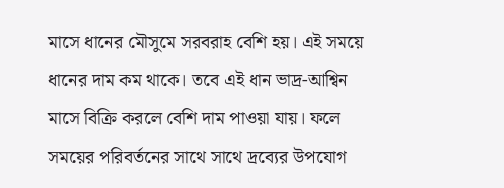মাসে ধানের মৌসুমে সরবরাহ বেশি হয়। এই সময়ে ধানের দাম কম থাকে। তবে এই ধান ভাদ্র-আশ্বিন মাসে বিক্রি করলে বেশি দাম পাওয়া যায়। ফলে সময়ের পরিবর্তনের সাথে সাথে দ্রব্যের উপযোগ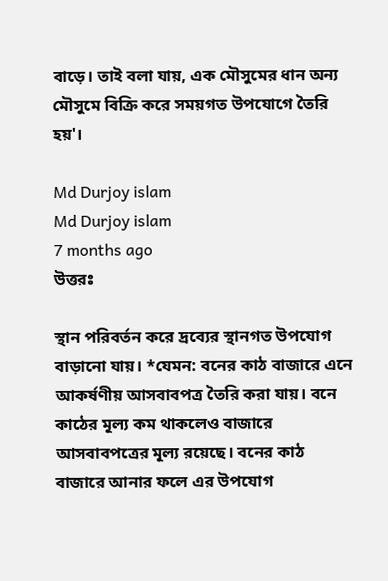বাড়ে। তাই বলা যায়, এক মৌসুমের ধান অন্য মৌসুমে বিক্রি করে সময়গত উপযোগে তৈরি হয়'।

Md Durjoy islam
Md Durjoy islam
7 months ago
উত্তরঃ

স্থান পরিবর্তন করে দ্রব্যের স্থানগত উপযোগ বাড়ানো যায়। *যেমন: বনের কাঠ বাজারে এনে আকর্ষণীয় আসবাবপত্র তৈরি করা যায়। বনে কাঠের মূল্য কম থাকলেও বাজারে আসবাবপত্রের মূল্য রয়েছে। বনের কাঠ বাজারে আনার ফলে এর উপযোগ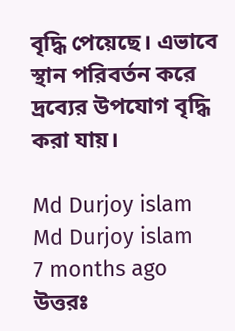বৃদ্ধি পেয়েছে। এভাবে স্থান পরিবর্তন করে দ্রব্যের উপযোগ বৃদ্ধি করা যায়।

Md Durjoy islam
Md Durjoy islam
7 months ago
উত্তরঃ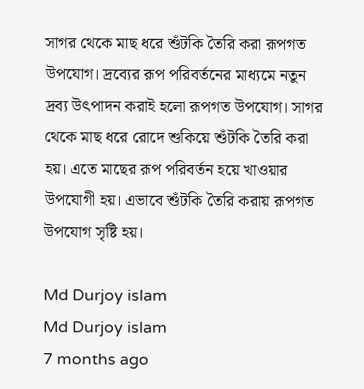সাগর থেকে মাছ ধরে শুঁটকি তৈরি করা রূপগত উপযোগ। দ্রব্যের রূপ পরিবর্তনের মাধ্যমে নতুন দ্রব্য উৎপাদন করাই হলো রূপগত উপযোগ। সাগর থেকে মাছ ধরে রোদে শুকিয়ে শুঁটকি তৈরি করা হয়। এতে মাছের রূপ পরিবর্তন হয়ে খাওয়ার উপযোগী হয়। এভাবে শুঁটকি তৈরি করায় রূপগত উপযোগ সৃষ্টি হয়।

Md Durjoy islam
Md Durjoy islam
7 months ago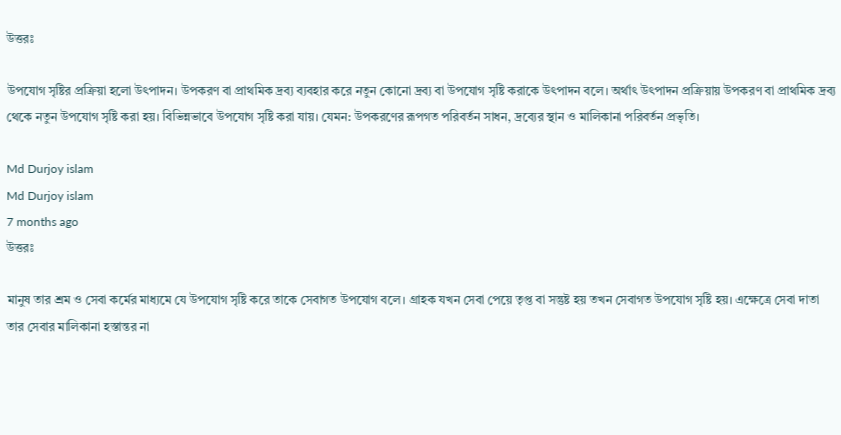উত্তরঃ

উপযোগ সৃষ্টির প্রক্রিয়া হলো উৎপাদন। উপকরণ বা প্রাথমিক দ্রব্য ব্যবহার করে নতুন কোনো দ্রব্য বা উপযোগ সৃষ্টি করাকে উৎপাদন বলে। অর্থাৎ উৎপাদন প্রক্রিয়ায় উপকরণ বা প্রাথমিক দ্রব্য থেকে নতুন উপযোগ সৃষ্টি করা হয়। বিভিন্নভাবে উপযোগ সৃষ্টি করা যায়। যেমন: উপকরণের রূপগত পরিবর্তন সাধন, দ্রব্যের স্থান ও মালিকানা পরিবর্তন প্রভৃতি।

Md Durjoy islam
Md Durjoy islam
7 months ago
উত্তরঃ

মানুষ তার শ্রম ও সেবা কর্মের মাধ্যমে যে উপযোগ সৃষ্টি করে তাকে সেবাগত উপযোগ বলে। গ্রাহক যখন সেবা পেয়ে তৃপ্ত বা সন্তুষ্ট হয় তখন সেবাগত উপযোগ সৃষ্টি হয়। এক্ষেত্রে সেবা দাতা তার সেবার মালিকানা হস্তান্তর না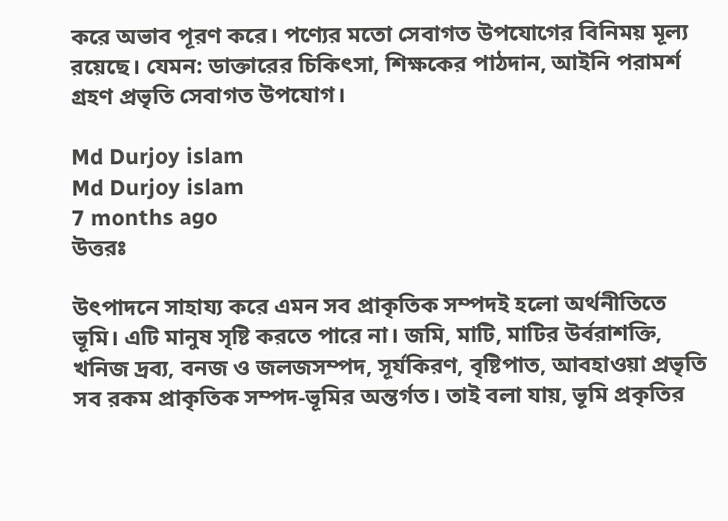করে অভাব পূরণ করে। পণ্যের মতো সেবাগত উপযোগের বিনিময় মূল্য রয়েছে। যেমন: ডাক্তারের চিকিৎসা, শিক্ষকের পাঠদান, আইনি পরামর্শ গ্রহণ প্রভৃতি সেবাগত উপযোগ।

Md Durjoy islam
Md Durjoy islam
7 months ago
উত্তরঃ

উৎপাদনে সাহায্য করে এমন সব প্রাকৃতিক সম্পদই হলো অর্থনীতিতে ভূমি। এটি মানুষ সৃষ্টি করতে পারে না। জমি, মাটি, মাটির উর্বরাশক্তি, খনিজ দ্রব্য, বনজ ও জলজসম্পদ, সূর্যকিরণ, বৃষ্টিপাত, আবহাওয়া প্রভৃতি সব রকম প্রাকৃতিক সম্পদ-ভূমির অন্তর্গত। তাই বলা যায়, ভূমি প্রকৃতির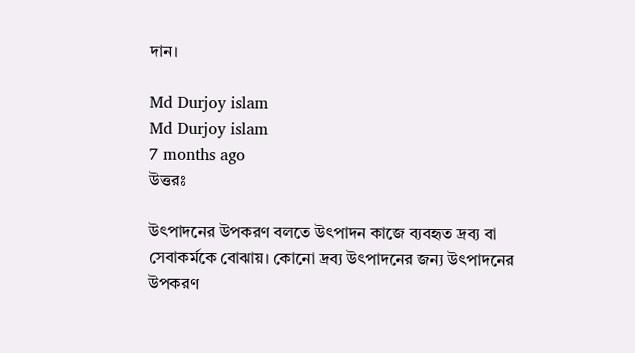দান।

Md Durjoy islam
Md Durjoy islam
7 months ago
উত্তরঃ

উৎপাদনের উপকরণ বলতে উৎপাদন কাজে ব্যবহৃত দ্রব্য বা সেবাকর্মকে বোঝায়। কোনো দ্রব্য উৎপাদনের জন্য উৎপাদনের উপকরণ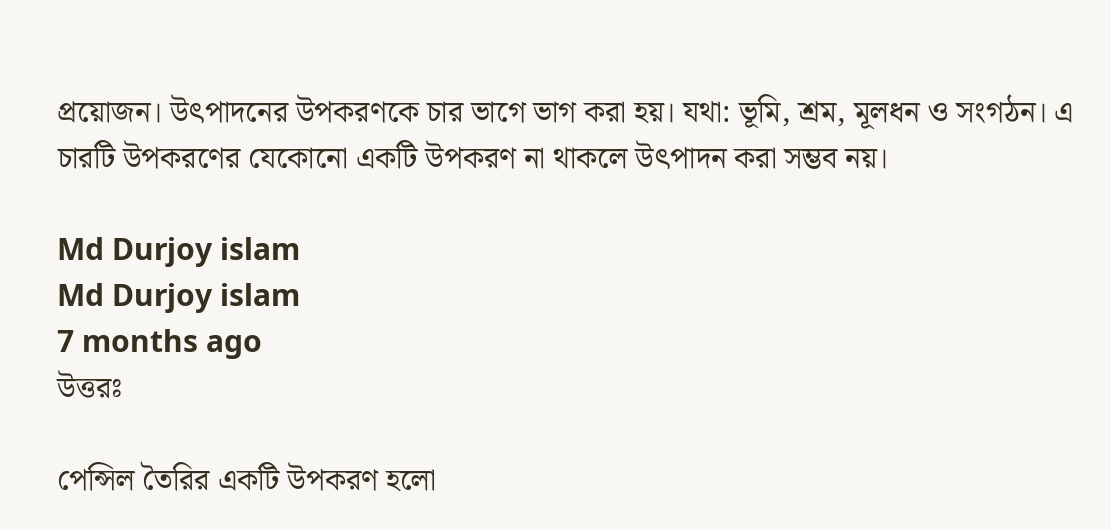প্রয়োজন। উৎপাদনের উপকরণকে চার ভাগে ভাগ করা হয়। যথা: ভূমি, শ্রম, মূলধন ও সংগঠন। এ চারটি উপকরণের যেকোনো একটি উপকরণ না থাকলে উৎপাদন করা সম্ভব নয়।

Md Durjoy islam
Md Durjoy islam
7 months ago
উত্তরঃ

পেন্সিল তৈরির একটি উপকরণ হলো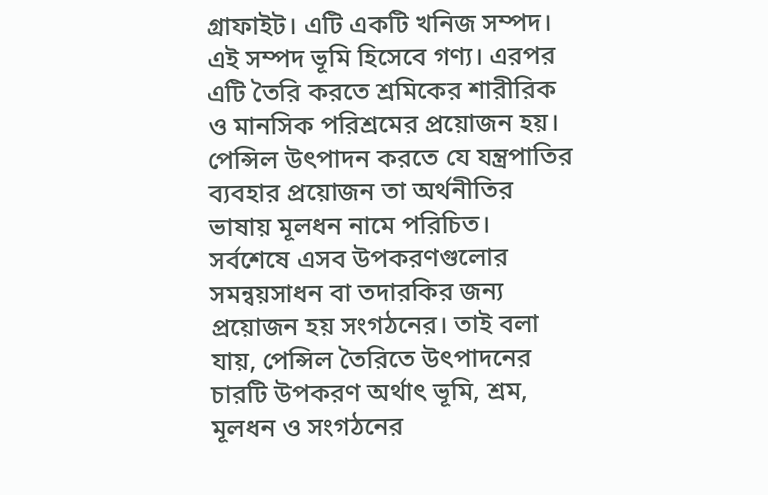গ্রাফাইট। এটি একটি খনিজ সম্পদ। এই সম্পদ ভূমি হিসেবে গণ্য। এরপর এটি তৈরি করতে শ্রমিকের শারীরিক ও মানসিক পরিশ্রমের প্রয়োজন হয়। পেন্সিল উৎপাদন করতে যে যন্ত্রপাতির ব্যবহার প্রয়োজন তা অর্থনীতির ভাষায় মূলধন নামে পরিচিত। সর্বশেষে এসব উপকরণগুলোর সমন্বয়সাধন বা তদারকির জন্য প্রয়োজন হয় সংগঠনের। তাই বলা যায়, পেন্সিল তৈরিতে উৎপাদনের চারটি উপকরণ অর্থাৎ ভূমি, শ্রম, মূলধন ও সংগঠনের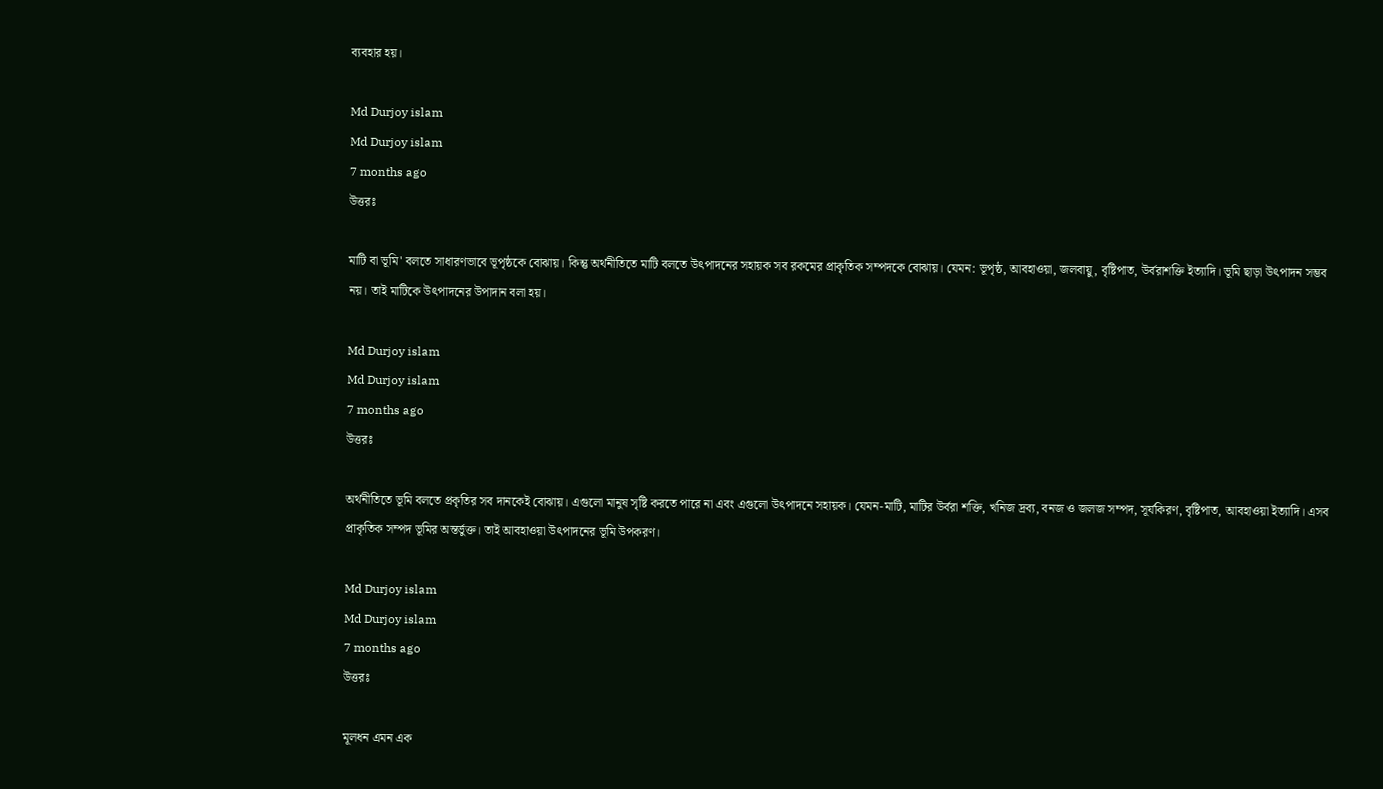ব্যবহার হয়।

Md Durjoy islam
Md Durjoy islam
7 months ago
উত্তরঃ

মাটি বা ভূমি' বলতে সাধারণভাবে ভূপৃষ্ঠকে বোঝায়। কিন্তু অর্থনীতিতে মাটি বলতে উৎপাদনের সহায়ক সব রকমের প্রাকৃতিক সম্পদকে বোঝায়। যেমন: ভূপৃষ্ঠ, আবহাওয়া, জলবায়ু, বৃষ্টিপাত, উর্বরাশক্তি ইত্যাদি। ভূমি ছাড়া উৎপাদন সম্ভব নয়। তাই মাটিকে উৎপাদনের উপাদান বলা হয়।

Md Durjoy islam
Md Durjoy islam
7 months ago
উত্তরঃ

অর্থনীতিতে ভূমি বলতে প্রকৃতির সব দানকেই বোঝায়। এগুলো মানুষ সৃষ্টি করতে পারে না এবং এগুলো উৎপাদনে সহায়ক। যেমন-মাটি, মাটির উর্বরা শক্তি, খনিজ দ্রব্য, বনজ ও জলজ সম্পদ, সূর্যকিরণ, বৃষ্টিপাত, আবহাওয়া ইত্যাদি। এসব প্রাকৃতিক সম্পদ ভূমির অন্তর্ভুক্ত। তাই আবহাওয়া উৎপাদনের ভূমি উপকরণ।

Md Durjoy islam
Md Durjoy islam
7 months ago
উত্তরঃ

মূলধন এমন এক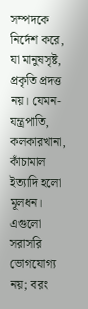সম্পদকে নির্দেশ করে, যা মানুষসৃষ্ট, প্রকৃতি প্রদত্ত নয়। যেমন- যন্ত্রপাতি, কলকারখানা, কাঁচামাল ইত্যাদি হলো মূলধন। এগুলো সরাসরি ভোগযোগ্য নয়; বরং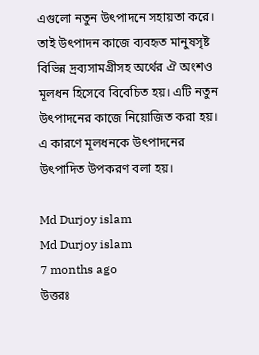এগুলো নতুন উৎপাদনে সহায়তা করে। তাই উৎপাদন কাজে ব্যবহৃত মানুষসৃষ্ট বিভিন্ন দ্রব্যসামগ্রীসহ অর্থের ঐ অংশও মূলধন হিসেবে বিবেচিত হয়। এটি নতুন উৎপাদনের কাজে নিয়োজিত করা হয়। এ কারণে মূলধনকে উৎপাদনের উৎপাদিত উপকরণ বলা হয়।

Md Durjoy islam
Md Durjoy islam
7 months ago
উত্তরঃ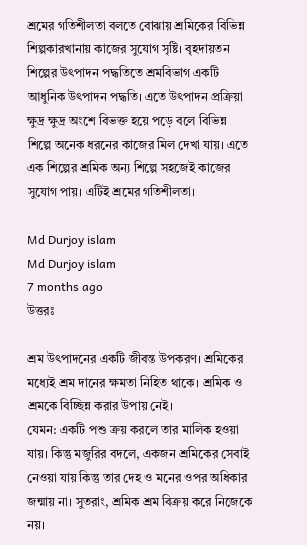শ্রমের গতিশীলতা বলতে বোঝায় শ্রমিকের বিভিন্ন শিল্পকারখানায় কাজের সুযোগ সৃষ্টি। বৃহদায়তন শিল্পের উৎপাদন পদ্ধতিতে শ্রমবিভাগ একটি আধুনিক উৎপাদন পদ্ধতি। এতে উৎপাদন প্রক্রিয়া ক্ষুদ্র ক্ষুদ্র অংশে বিভক্ত হয়ে পড়ে বলে বিভিন্ন শিল্পে অনেক ধরনের কাজের মিল দেখা যায়। এতে এক শিল্পের শ্রমিক অন্য শিল্পে সহজেই কাজের সুযোগ পায়। এটিই শ্রমের গতিশীলতা।

Md Durjoy islam
Md Durjoy islam
7 months ago
উত্তরঃ

শ্রম উৎপাদনের একটি জীবন্ত উপকরণ। শ্রমিকের মধ্যেই শ্রম দানের ক্ষমতা নিহিত থাকে। শ্রমিক ও শ্রমকে বিচ্ছিন্ন করার উপায় নেই।
যেমন: একটি পশু ক্রয় করলে তার মালিক হওয়া যায়। কিন্তু মজুরির বদলে, একজন শ্রমিকের সেবাই নেওয়া যায় কিন্তু তার দেহ ও মনের ওপর অধিকার জন্মায় না। সুতরাং, শ্রমিক শ্রম বিক্রয় করে নিজেকে নয়।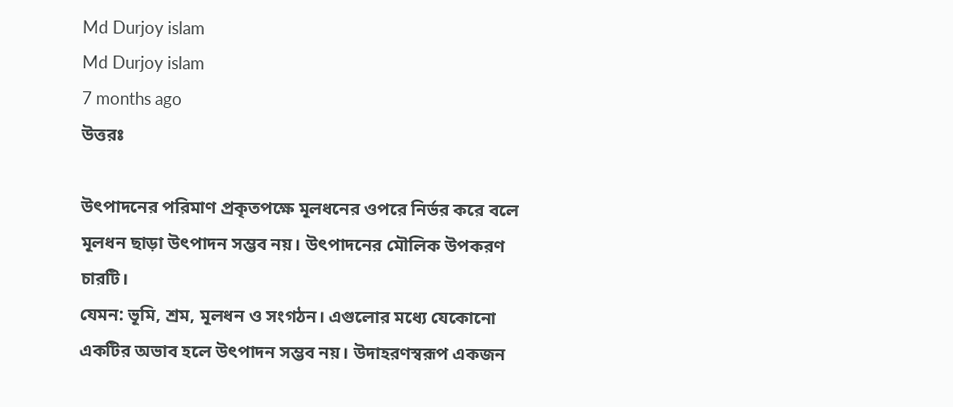Md Durjoy islam
Md Durjoy islam
7 months ago
উত্তরঃ

উৎপাদনের পরিমাণ প্রকৃতপক্ষে মূলধনের ওপরে নির্ভর করে বলে মূলধন ছাড়া উৎপাদন সম্ভব নয়। উৎপাদনের মৌলিক উপকরণ চারটি।
যেমন: ভূমি, শ্রম, মূলধন ও সংগঠন। এগুলোর মধ্যে যেকোনো একটির অভাব হলে উৎপাদন সম্ভব নয়। উদাহরণস্বরূপ একজন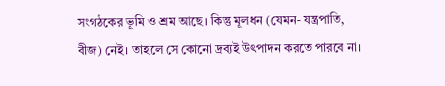সংগঠকের ভূমি ও শ্রম আছে। কিন্তু মূলধন (যেমন- যন্ত্রপাতি, বীজ) নেই। তাহলে সে কোনো দ্রব্যই উৎপাদন করতে পারবে না।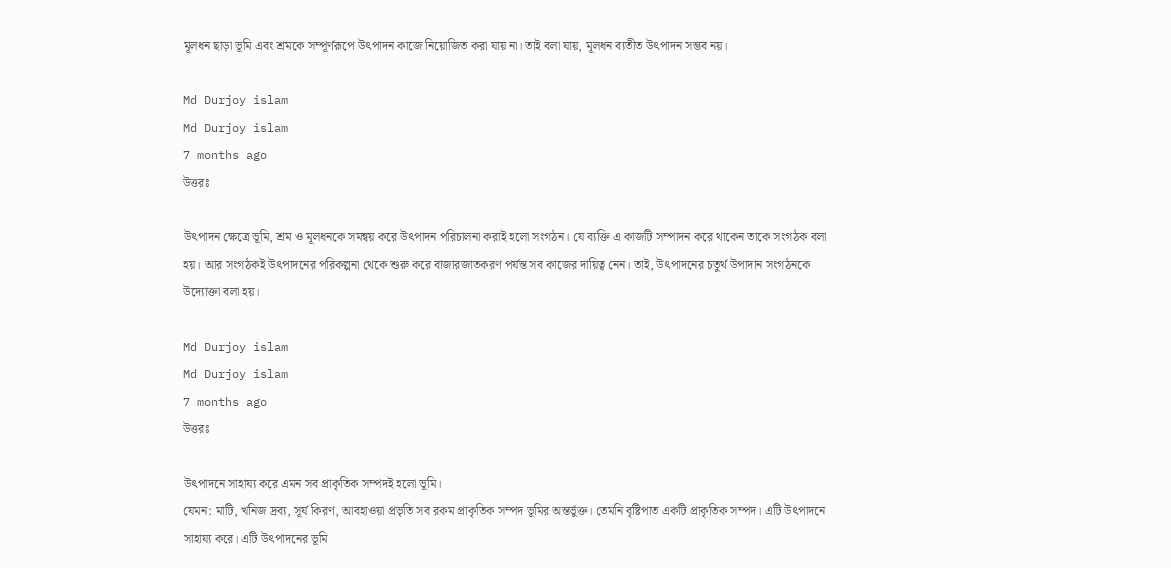মূলধন ছাড়া ভূমি এবং শ্রমকে সম্পূর্ণরূপে উৎপাদন কাজে নিয়োজিত করা যায় না। তাই বলা যায়, মূলধন ব্যতীত উৎপাদন সম্ভব নয়।

Md Durjoy islam
Md Durjoy islam
7 months ago
উত্তরঃ

উৎপাদন ক্ষেত্রে ভূমি, শ্রম ও মূলধনকে সমন্বয় করে উৎপাদন পরিচালনা করাই হলো সংগঠন। যে ব্যক্তি এ কাজটি সম্পাদন করে থাকেন তাকে সংগঠক বলা হয়। আর সংগঠকই উৎপাদনের পরিকল্পনা থেকে শুরু করে বাজারজাতকরণ পর্যন্ত সব কাজের দায়িত্ব নেন। তাই, উৎপাদনের চতুর্থ উপাদান সংগঠনকে উদ্যোক্তা বলা হয়।

Md Durjoy islam
Md Durjoy islam
7 months ago
উত্তরঃ

উৎপাদনে সাহায্য করে এমন সব প্রাকৃতিক সম্পদই হলো ভূমি।
যেমন: মাটি, খনিজ দ্রব্য, সূর্য কিরণ, আবহাওয়া প্রভৃতি সব রকম প্রাকৃতিক সম্পদ ভূমির অন্তর্ভুক্ত। তেমনি বৃষ্টিপাত একটি প্রাকৃতিক সম্পদ। এটি উৎপাদনে সাহায্য করে। এটি উৎপাদনের ভূমি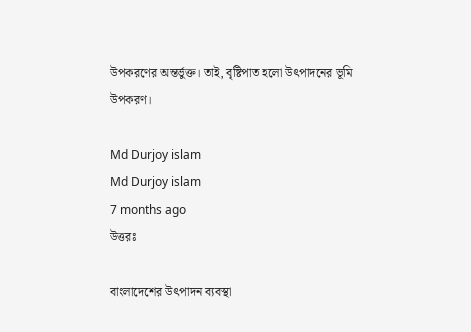উপকরণের অন্তর্ভুক্ত। তাই, বৃষ্টিপাত হলো উৎপাদনের ভূমি উপকরণ।

Md Durjoy islam
Md Durjoy islam
7 months ago
উত্তরঃ

বাংলাদেশের উৎপাদন ব্যবস্থা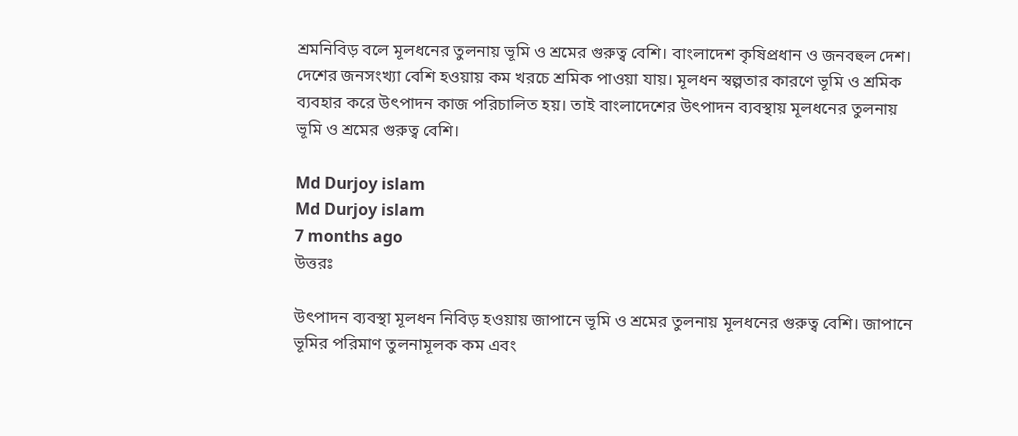শ্রমনিবিড় বলে মূলধনের তুলনায় ভূমি ও শ্রমের গুরুত্ব বেশি। বাংলাদেশ কৃষিপ্রধান ও জনবহুল দেশ। দেশের জনসংখ্যা বেশি হওয়ায় কম খরচে শ্রমিক পাওয়া যায়। মূলধন স্বল্পতার কারণে ভূমি ও শ্রমিক ব্যবহার করে উৎপাদন কাজ পরিচালিত হয়। তাই বাংলাদেশের উৎপাদন ব্যবস্থায় মূলধনের তুলনায় ভূমি ও শ্রমের গুরুত্ব বেশি।

Md Durjoy islam
Md Durjoy islam
7 months ago
উত্তরঃ

উৎপাদন ব্যবস্থা মূলধন নিবিড় হওয়ায় জাপানে ভূমি ও শ্রমের তুলনায় মূলধনের গুরুত্ব বেশি। জাপানে ভূমির পরিমাণ তুলনামূলক কম এবং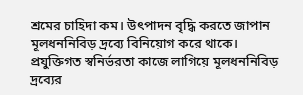শ্রমের চাহিদা কম। উৎপাদন বৃদ্ধি করতে জাপান মূলধননিবিড় দ্রব্যে বিনিয়োগ করে থাকে। প্রযুক্তিগত স্বনির্ভরতা কাজে লাগিয়ে মূলধননিবিড় দ্রব্যের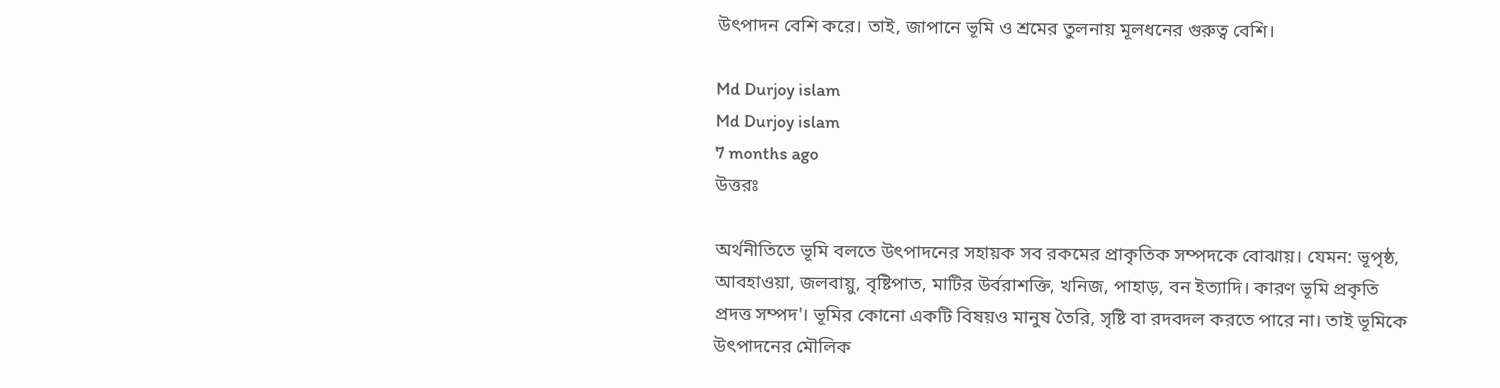উৎপাদন বেশি করে। তাই, জাপানে ভূমি ও শ্রমের তুলনায় মূলধনের গুরুত্ব বেশি।

Md Durjoy islam
Md Durjoy islam
7 months ago
উত্তরঃ

অর্থনীতিতে ভূমি বলতে উৎপাদনের সহায়ক সব রকমের প্রাকৃতিক সম্পদকে বোঝায়। যেমন: ভূপৃষ্ঠ, আবহাওয়া, জলবায়ু, বৃষ্টিপাত, মাটির উর্বরাশক্তি, খনিজ, পাহাড়, বন ইত্যাদি। কারণ ভূমি প্রকৃতি প্রদত্ত সম্পদ'। ভূমির কোনো একটি বিষয়ও মানুষ তৈরি, সৃষ্টি বা রদবদল করতে পারে না। তাই ভূমিকে উৎপাদনের মৌলিক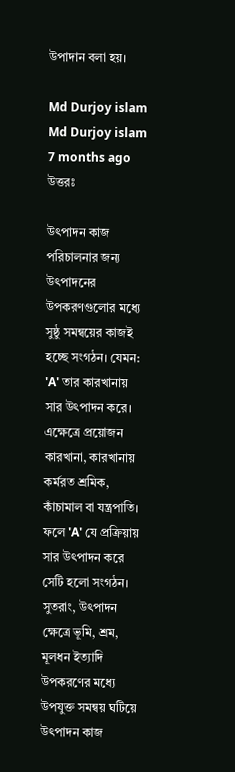উপাদান বলা হয়।

Md Durjoy islam
Md Durjoy islam
7 months ago
উত্তরঃ

উৎপাদন কাজ পরিচালনার জন্য উৎপাদনের উপকরণগুলোর মধ্যে সুষ্ঠু সমন্বয়ের কাজই হচ্ছে সংগঠন। যেমন: 'A' তার কারখানায় সার উৎপাদন করে। এক্ষেত্রে প্রয়োজন কারখানা, কারখানায় কর্মরত শ্রমিক, কাঁচামাল বা যন্ত্রপাতি। ফলে 'A' যে প্রক্রিয়ায় সার উৎপাদন করে সেটি হলো সংগঠন। সুতরাং, উৎপাদন ক্ষেত্রে ভূমি, শ্রম, মূলধন ইত্যাদি উপকরণের মধ্যে উপযুক্ত সমন্বয় ঘটিয়ে উৎপাদন কাজ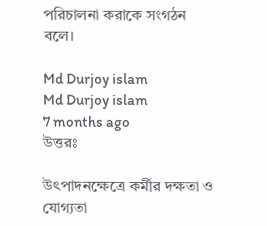পরিচালনা করাকে সংগঠন বলে।

Md Durjoy islam
Md Durjoy islam
7 months ago
উত্তরঃ

উৎপাদনক্ষেত্রে কর্মীর দক্ষতা ও যোগ্যতা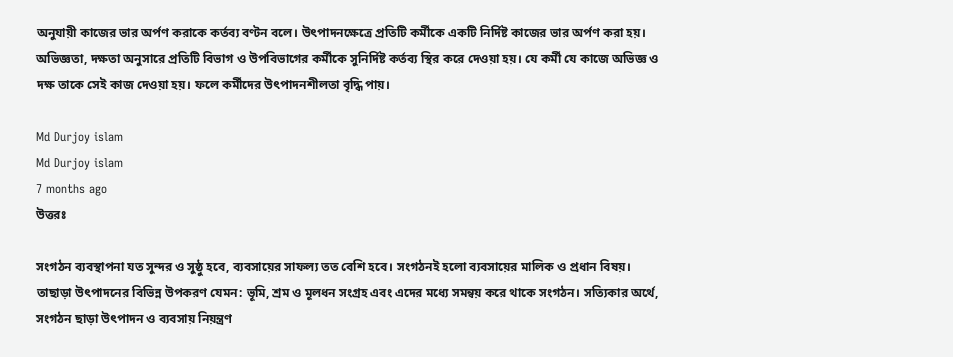অনুযায়ী কাজের ভার অর্পণ করাকে কর্তব্য বণ্টন বলে। উৎপাদনক্ষেত্রে প্রতিটি কর্মীকে একটি নির্দিষ্ট কাজের ভার অর্পণ করা হয়। অভিজ্ঞতা, দক্ষতা অনুসারে প্রতিটি বিভাগ ও উপবিভাগের কর্মীকে সুনির্দিষ্ট কর্তব্য স্থির করে দেওয়া হয়। যে কর্মী যে কাজে অভিজ্ঞ ও দক্ষ তাকে সেই কাজ দেওয়া হয়। ফলে কর্মীদের উৎপাদনশীলতা বৃদ্ধি পায়।

Md Durjoy islam
Md Durjoy islam
7 months ago
উত্তরঃ

সংগঠন ব্যবস্থাপনা যত সুন্দর ও সুষ্ঠু হবে, ব্যবসায়ের সাফল্য তত বেশি হবে। সংগঠনই হলো ব্যবসায়ের মালিক ও প্রধান বিষয়। তাছাড়া উৎপাদনের বিভিন্ন উপকরণ যেমন: ভূমি, শ্রম ও মূলধন সংগ্রহ এবং এদের মধ্যে সমন্বয় করে থাকে সংগঠন। সত্যিকার অর্থে, সংগঠন ছাড়া উৎপাদন ও ব্যবসায় নিয়ন্ত্রণ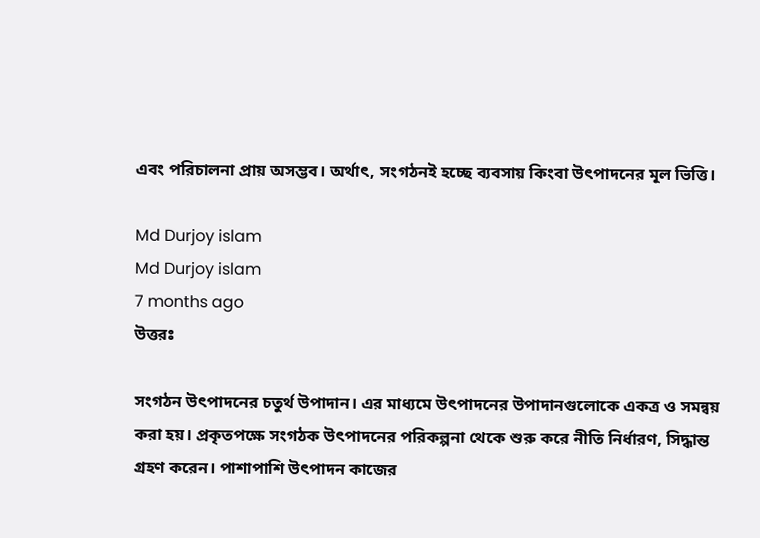এবং পরিচালনা প্রায় অসম্ভব। অর্থাৎ, সংগঠনই হচ্ছে ব্যবসায় কিংবা উৎপাদনের মূল ভিত্তি।

Md Durjoy islam
Md Durjoy islam
7 months ago
উত্তরঃ

সংগঠন উৎপাদনের চতুর্থ উপাদান। এর মাধ্যমে উৎপাদনের উপাদানগুলোকে একত্র ও সমন্বয় করা হয়। প্রকৃতপক্ষে সংগঠক উৎপাদনের পরিকল্পনা থেকে শুরু করে নীতি নির্ধারণ, সিদ্ধান্ত গ্রহণ করেন। পাশাপাশি উৎপাদন কাজের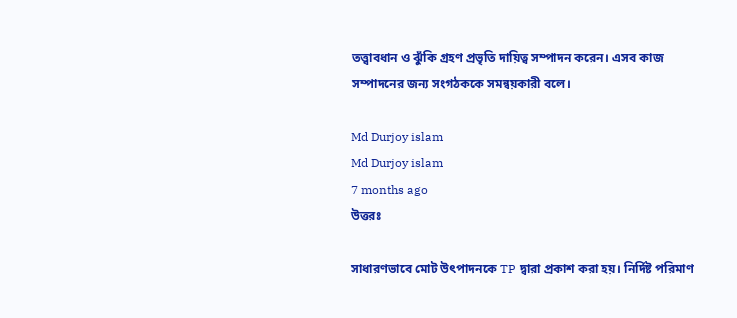তত্ত্বাবধান ও ঝুঁকি গ্রহণ প্রভৃতি দায়িত্ব সম্পাদন করেন। এসব কাজ সম্পাদনের জন্য সংগঠককে সমন্বয়কারী বলে।

Md Durjoy islam
Md Durjoy islam
7 months ago
উত্তরঃ

সাধারণভাবে মোট উৎপাদনকে TP দ্বারা প্রকাশ করা হয়। নির্দিষ্ট পরিমাণ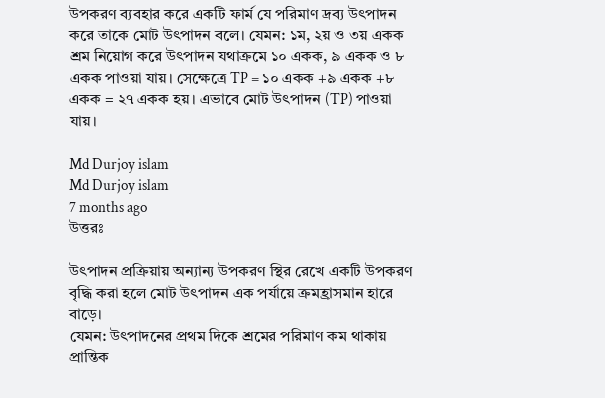উপকরণ ব্যবহার করে একটি ফার্ম যে পরিমাণ দ্রব্য উৎপাদন করে তাকে মোট উৎপাদন বলে। যেমন: ১ম, ২য় ও ৩য় একক শ্রম নিয়োগ করে উৎপাদন যথাক্রমে ১০ একক, ৯ একক ও ৮ একক পাওয়া যায়। সেক্ষেত্রে TP = ১০ একক +৯ একক +৮ একক = ২৭ একক হয়। এভাবে মোট উৎপাদন (TP) পাওয়া যায়।

Md Durjoy islam
Md Durjoy islam
7 months ago
উত্তরঃ

উৎপাদন প্রক্রিয়ায় অন্যান্য উপকরণ স্থির রেখে একটি উপকরণ বৃদ্ধি করা হলে মোট উৎপাদন এক পর্যায়ে ক্রমহ্রাসমান হারে বাড়ে।
যেমন: উৎপাদনের প্রথম দিকে শ্রমের পরিমাণ কম থাকায় প্রান্তিক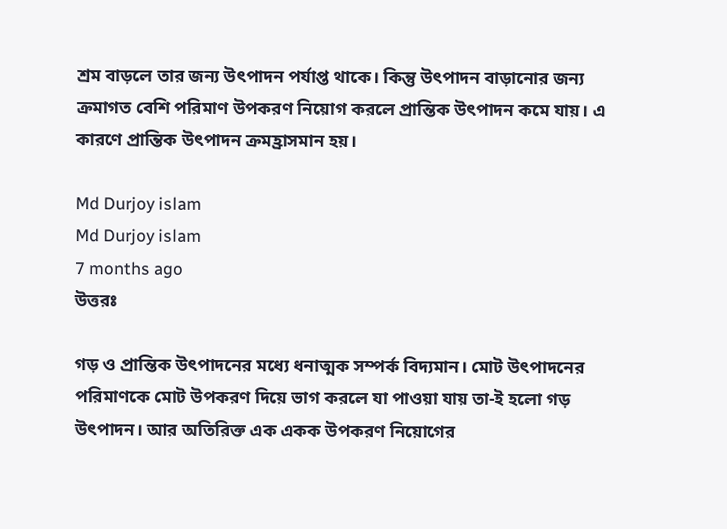শ্রম বাড়লে তার জন্য উৎপাদন পর্যাপ্ত থাকে। কিন্তু উৎপাদন বাড়ানোর জন্য ক্রমাগত বেশি পরিমাণ উপকরণ নিয়োগ করলে প্রান্তিক উৎপাদন কমে যায়। এ কারণে প্রান্তিক উৎপাদন ক্রমহ্রাসমান হয়।

Md Durjoy islam
Md Durjoy islam
7 months ago
উত্তরঃ

গড় ও প্রান্তিক উৎপাদনের মধ্যে ধনাত্মক সম্পর্ক বিদ্যমান। মোট উৎপাদনের পরিমাণকে মোট উপকরণ দিয়ে ভাগ করলে যা পাওয়া যায় তা-ই হলো গড় উৎপাদন। আর অতিরিক্ত এক একক উপকরণ নিয়োগের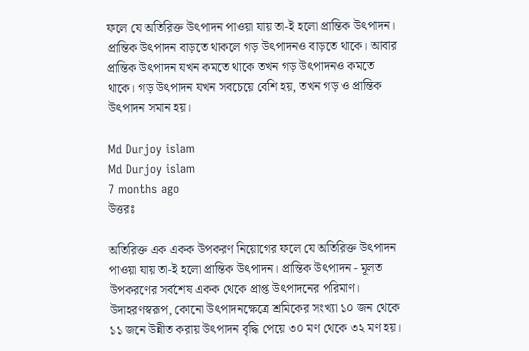ফলে যে অতিরিক্ত উৎপাদন পাওয়া যায় তা-ই হলো প্রান্তিক উৎপাদন। প্রান্তিক উৎপাদন বাড়তে থাকলে গড় উৎপাদনও বাড়তে থাকে। আবার প্রান্তিক উৎপাদন যখন কমতে থাকে তখন গড় উৎপাদনও কমতে থাকে। গড় উৎপাদন যখন সবচেয়ে বেশি হয়, তখন গড় ও প্রান্তিক উৎপাদন সমান হয়।

Md Durjoy islam
Md Durjoy islam
7 months ago
উত্তরঃ

অতিরিক্ত এক একক উপকরণ নিয়োগের ফলে যে অতিরিক্ত উৎপাদন পাওয়া যায় তা-ই হলো প্রান্তিক উৎপাদন। প্রান্তিক উৎপাদন - মূলত উপকরণের সর্বশেষ একক থেকে প্রাপ্ত উৎপাদনের পরিমাণ। উদাহরণস্বরূপ, কোনো উৎপাদনক্ষেত্রে শ্রমিকের সংখ্যা ১০ জন থেকে ১১ জনে উন্নীত করায় উৎপাদন বৃদ্ধি পেয়ে ৩০ মণ থেকে ৩২ মণ হয়।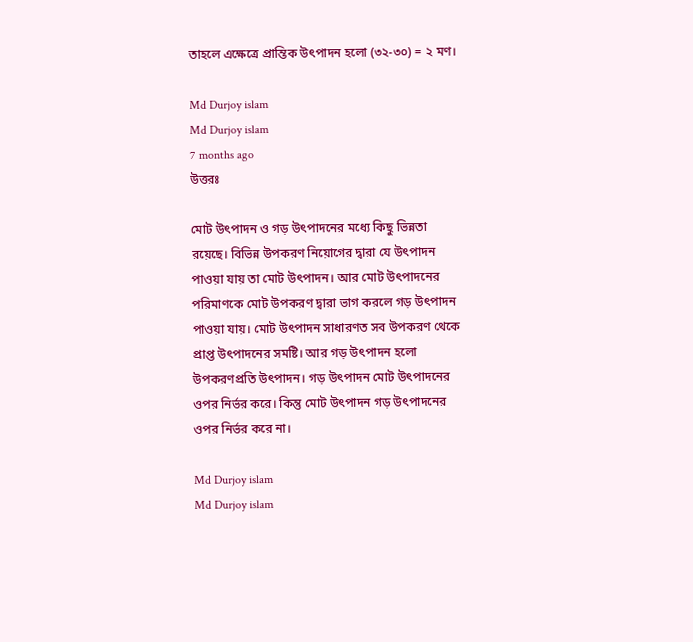তাহলে এক্ষেত্রে প্রান্তিক উৎপাদন হলো (৩২-৩০) = ২ মণ।

Md Durjoy islam
Md Durjoy islam
7 months ago
উত্তরঃ

মোট উৎপাদন ও গড় উৎপাদনের মধ্যে কিছু ভিন্নতা রয়েছে। বিভিন্ন উপকরণ নিয়োগের দ্বারা যে উৎপাদন পাওয়া যায় তা মোট উৎপাদন। আর মোট উৎপাদনের পরিমাণকে মোট উপকরণ দ্বারা ভাগ করলে গড় উৎপাদন পাওয়া যায়। মোট উৎপাদন সাধারণত সব উপকরণ থেকে প্রাপ্ত উৎপাদনের সমষ্টি। আর গড় উৎপাদন হলো উপকরণপ্রতি উৎপাদন। গড় উৎপাদন মোট উৎপাদনের ওপর নির্ভর করে। কিন্তু মোট উৎপাদন গড় উৎপাদনের ওপর নির্ভর করে না।

Md Durjoy islam
Md Durjoy islam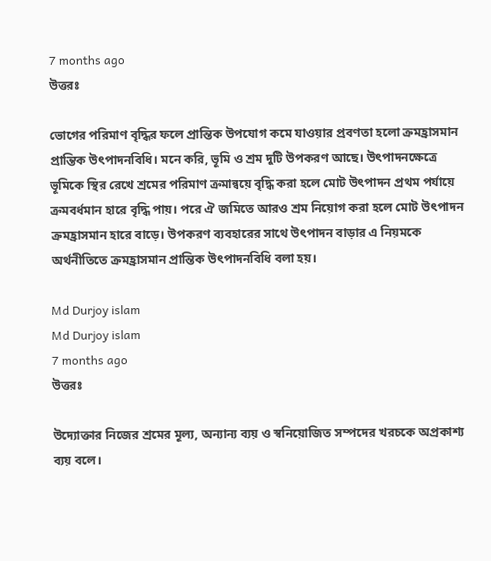7 months ago
উত্তরঃ

ভোগের পরিমাণ বৃদ্ধির ফলে প্রান্তিক উপযোগ কমে যাওয়ার প্রবণতা হলো ক্রমহ্রাসমান প্রান্তিক উৎপাদনবিধি। মনে করি, ভূমি ও শ্রম দুটি উপকরণ আছে। উৎপাদনক্ষেত্রে ভূমিকে স্থির রেখে শ্রমের পরিমাণ ক্রমান্বয়ে বৃদ্ধি করা হলে মোট উৎপাদন প্রথম পর্যায়ে ক্রমবর্ধমান হারে বৃদ্ধি পায়। পরে ঐ জমিতে আরও শ্রম নিয়োগ করা হলে মোট উৎপাদন ক্রমহ্রাসমান হারে বাড়ে। উপকরণ ব্যবহারের সাথে উৎপাদন বাড়ার এ নিয়মকে অর্থনীতিতে ক্রমহ্রাসমান প্রান্তিক উৎপাদনবিধি বলা হয়।

Md Durjoy islam
Md Durjoy islam
7 months ago
উত্তরঃ

উদ্যোক্তার নিজের শ্রমের মূল্য, অন্যান্য ব্যয় ও স্বনিয়োজিত সম্পদের খরচকে অপ্রকাশ্য ব্যয় বলে।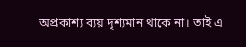অপ্রকাশ্য ব্যয় দৃশ্যমান থাকে না। তাই এ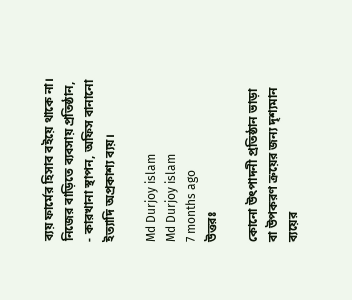ব্যয় ফার্মের হিসাব বইয়ে থাকে না। নিজের বাড়িতে ব্যবসায় প্রতিষ্ঠান, - কারখানা স্থাপন, অফিস বানানো ইত্যাদি অপ্রকাশ্য ব্যয়।

Md Durjoy islam
Md Durjoy islam
7 months ago
উত্তরঃ

কোনো উৎপাদনী প্রতিষ্ঠান ভাড়া বা উপকরণ ক্রয়ের জন্য দৃশ্যমান ব্যয়ের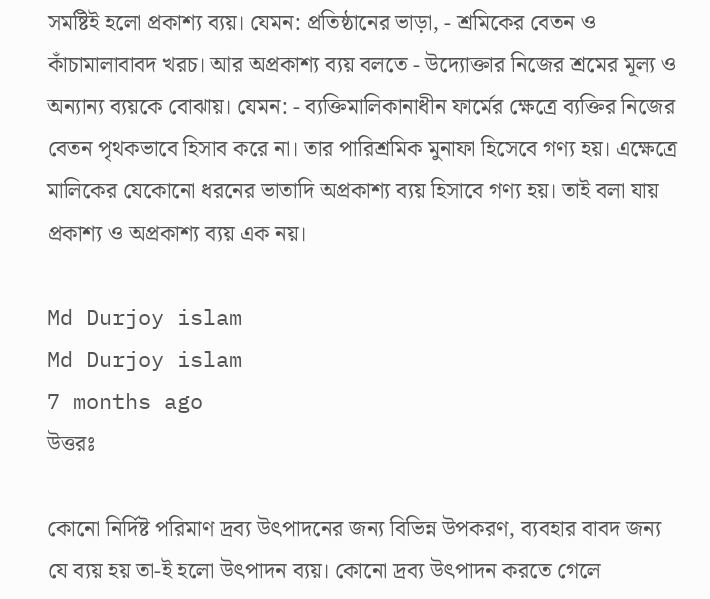সমষ্টিই হলো প্রকাশ্য ব্যয়। যেমন: প্রতিষ্ঠানের ভাড়া, - শ্রমিকের বেতন ও কাঁচামালাবাবদ খরচ। আর অপ্রকাশ্য ব্যয় বলতে - উদ্যোক্তার নিজের শ্রমের মূল্য ও অন্যান্য ব্যয়কে বোঝায়। যেমন: - ব্যক্তিমালিকানাধীন ফার্মের ক্ষেত্রে ব্যক্তির নিজের বেতন পৃথকভাবে হিসাব করে না। তার পারিশ্রমিক মুনাফা হিসেবে গণ্য হয়। এক্ষেত্রে মালিকের যেকোনো ধরনের ভাতাদি অপ্রকাশ্য ব্যয় হিসাবে গণ্য হয়। তাই বলা যায় প্রকাশ্য ও অপ্রকাশ্য ব্যয় এক নয়।

Md Durjoy islam
Md Durjoy islam
7 months ago
উত্তরঃ

কোনো নির্দিষ্ট পরিমাণ দ্রব্য উৎপাদনের জন্য বিভিন্ন উপকরণ, ব্যবহার বাবদ জন্য যে ব্যয় হয় তা-ই হলো উৎপাদন ব্যয়। কোনো দ্রব্য উৎপাদন করতে গেলে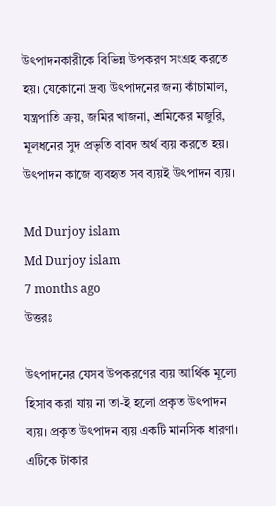উৎপাদনকারীকে বিভিন্ন উপকরণ সংগ্রহ করতে হয়। যেকোনো দ্রব্য উৎপাদনের জন্য কাঁচামাল, যন্ত্রপাতি ক্রয়, জমির খাজনা, শ্রমিকের মজুরি, মূলধনের সুদ প্রভৃতি বাবদ অর্থ ব্যয় করতে হয়। উৎপাদন কাজে ব্যবহৃত সব ব্যয়ই উৎপাদন ব্যয়।

Md Durjoy islam
Md Durjoy islam
7 months ago
উত্তরঃ

উৎপাদনের যেসব উপকরণের ব্যয় আর্থিক মূল্যে হিসাব করা যায় না তা-ই হলো প্রকৃত উৎপাদন ব্যয়। প্রকৃত উৎপাদন ব্যয় একটি মানসিক ধারণা। এটিকে টাকার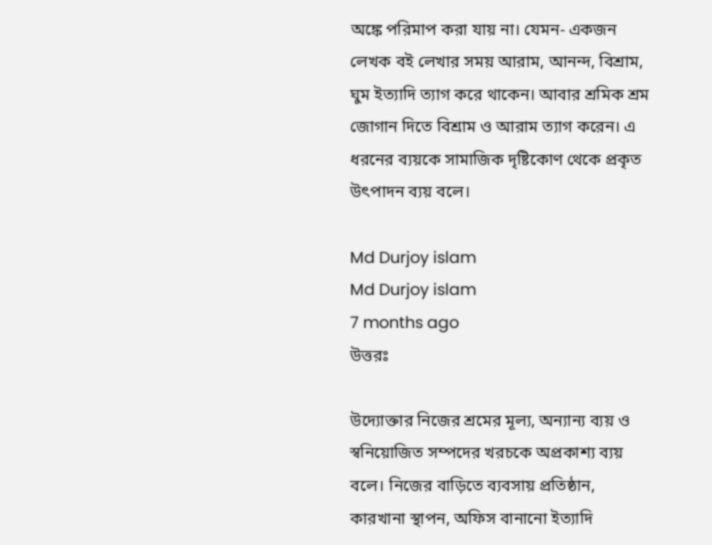অঙ্কে পরিমাপ করা যায় না। যেমন- একজন লেখক বই লেখার সময় আরাম, আনন্দ, বিশ্রাম, ঘুম ইত্যাদি ত্যাগ করে থাকেন। আবার শ্রমিক শ্রম জোগান দিতে বিশ্রাম ও আরাম ত্যাগ করেন। এ ধরনের ব্যয়কে সামাজিক দৃষ্টিকোণ থেকে প্রকৃত উৎপাদন ব্যয় বলে।

Md Durjoy islam
Md Durjoy islam
7 months ago
উত্তরঃ

উদ্যোক্তার নিজের শ্রমের মূল্য, অন্যান্য ব‍্যয় ও স্বনিয়োজিত সম্পদের খরচকে অপ্রকাশ্য ব্যয় বলে। নিজের বাড়িতে ব্যবসায় প্রতিষ্ঠান, কারখানা স্থাপন, অফিস বানানো ইত্যাদি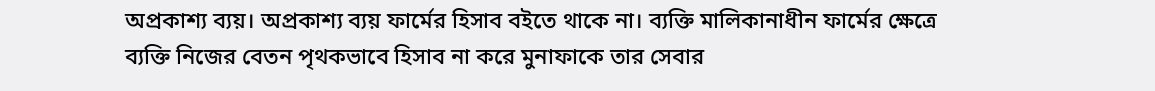অপ্রকাশ্য ব্যয়। অপ্রকাশ্য ব্যয় ফার্মের হিসাব বইতে থাকে না। ব্যক্তি মালিকানাধীন ফার্মের ক্ষেত্রে ব্যক্তি নিজের বেতন পৃথকভাবে হিসাব না করে মুনাফাকে তার সেবার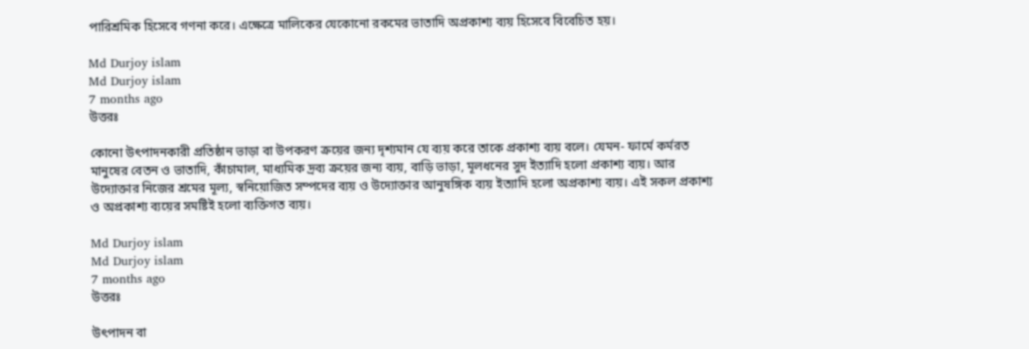পারিশ্রমিক হিসেবে গণনা করে। এক্ষেত্রে মালিকের যেকোনো রকমের ভাতাদি অপ্রকাশ্য ব্যয় হিসেবে বিবেচিত হয়।

Md Durjoy islam
Md Durjoy islam
7 months ago
উত্তরঃ

কোনো উৎপাদনকারী প্রতিষ্ঠান ভাড়া বা উপকরণ ক্রয়ের জন্য দৃশ্যমান যে ব্যয় করে তাকে প্রকাশ্য ব্যয় বলে। যেমন- ফার্মে কর্মরত মানুষের বেতন ও ভাতাদি, কাঁচামাল, মাধ্যমিক দ্রব্য ক্রয়ের জন্য ব্যয়, বাড়ি ভাড়া, মূলধনের সুদ ইত্যাদি হলো প্রকাশ্য ব্যয়। আর উদ্যোক্তার নিজের শ্রমের মূল্য, স্বনিয়োজিত সম্পদের ব্যয় ও উদ্যোক্তার আনুষঙ্গিক ব্যয় ইত্যাদি হলো অপ্রকাশ্য ব্যয়। এই সকল প্রকাশ্য ও অপ্রকাশ্য ব্যয়ের সমষ্টিই হলো ব্যক্তিগত ব্যয়।

Md Durjoy islam
Md Durjoy islam
7 months ago
উত্তরঃ

উৎপাদন বা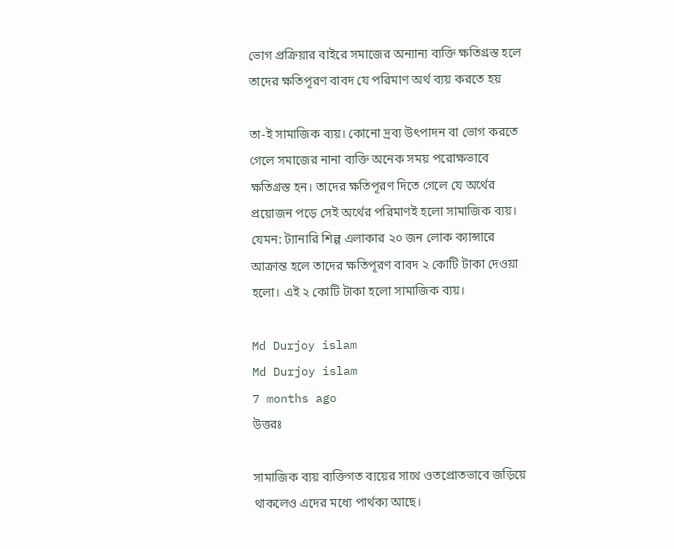ভোগ প্রক্রিয়ার বাইরে সমাজের অন্যান্য ব্যক্তি ক্ষতিগ্রস্ত হলে তাদের ক্ষতিপূরণ বাবদ যে পরিমাণ অর্থ ব্যয় করতে হয়

তা-ই সামাজিক ব্যয়। কোনো দ্রব্য উৎপাদন বা ভোগ করতে গেলে সমাজের নানা ব্যক্তি অনেক সময় পরোক্ষভাবে ক্ষতিগ্রস্ত হন। তাদের ক্ষতিপূরণ দিতে গেলে যে অর্থের প্রয়োজন পড়ে সেই অর্থের পরিমাণই হলো সামাজিক ব্যয়। যেমন: ট্যানারি শিল্প এলাকার ২০ জন লোক ক্যান্সারে আক্রান্ত হলে তাদের ক্ষতিপূরণ বাবদ ২ কোটি টাকা দেওয়া হলো। এই ২ কোটি টাকা হলো সামাজিক ব্যয়।

Md Durjoy islam
Md Durjoy islam
7 months ago
উত্তরঃ

সামাজিক ব্যয় ব্যক্তিগত ব্যয়ের সাথে ওতপ্রোতভাবে জড়িয়ে থাকলেও এদের মধ্যে পার্থক্য আছে।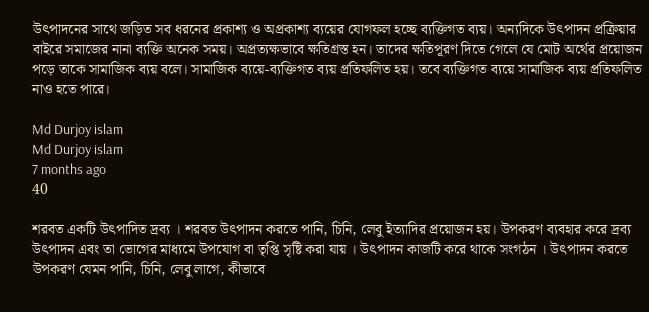উৎপাদনের সাথে জড়িত সব ধরনের প্রকাশ্য ও অপ্রকাশ্য ব্যয়ের যোগফল হচ্ছে ব্যক্তিগত ব্যয়। অন্যদিকে উৎপাদন প্রক্রিয়ার বাইরে সমাজের নানা ব্যক্তি অনেক সময়। অপ্রত্যক্ষভাবে ক্ষতিগ্রস্ত হন। তাদের ক্ষতিপূরণ দিতে গেলে যে মোট অর্থের প্রয়োজন পড়ে তাকে সামাজিক ব্যয় বলে। সামাজিক ব্যয়ে-ব্যক্তিগত ব্যয় প্রতিফলিত হয়। তবে ব্যক্তিগত ব্যয়ে সামাজিক ব্যয় প্রতিফলিত নাও হতে পারে।

Md Durjoy islam
Md Durjoy islam
7 months ago
40

শরবত একটি উৎপাদিত দ্রব্য । শরবত উৎপাদন করতে পানি, চিনি, লেবু ইত্যাদির প্রয়োজন হয়। উপকরণ ব্যবহার করে দ্রব্য উৎপাদন এবং তা ভোগের মাধ্যমে উপযোগ বা তৃপ্তি সৃষ্টি করা যায় । উৎপাদন কাজটি করে থাকে সংগঠন । উৎপাদন করতে উপকরণ যেমন পানি, চিনি, লেবু লাগে, কীভাবে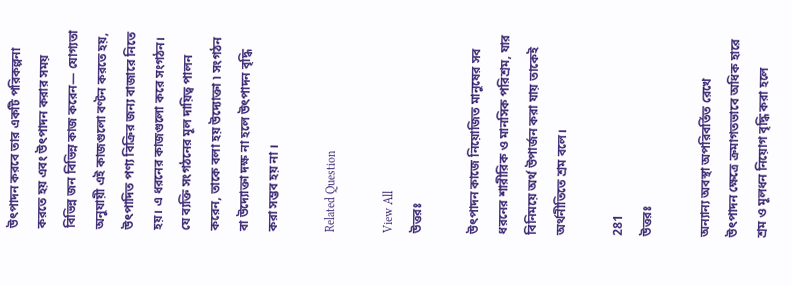উৎপাদন করবে তার একটি পরিকল্পনা করতে হয় এবং উৎপাদন করার সময় বিভিন্ন জন বিভিন্ন কাজ করেন— যোগ্যতা অনুযায়ী এই কাজগুলো বণ্টন করতে হয়, উৎপাদিত পণ্য বিক্রির জন্য বাজারে নিতে হয়। এ ধরনের কাজগুলো করে সংগঠন। যে ব্যক্তি সংগঠনের মূল দায়িত্ব পালন করেন, তাকে বলা হয় উদ্যোক্তা ৷ সংগঠন বা উদ্যোক্তা দক্ষ না হলে উৎপাদন বৃদ্ধি করা সম্ভব হয় না ।

Related Question

View All
উত্তরঃ

উৎপাদন কাজে নিয়োজিত মানুষের সব ধরনের শারীরিক ও মানসিক পরিশ্রম, যার বিনিময়ে অর্থ উপার্জন করা যায় তাকেই অর্থনীতিতে শ্রম বলে।

281
উত্তরঃ

অন্যান্য অবস্থা অপরিবর্তিত রেখে উৎপাদন ক্ষেত্রে ক্রমাগতভাবে অধিক হারে শ্রম ও মূলধন নিয়োগ বৃদ্ধি করা হলে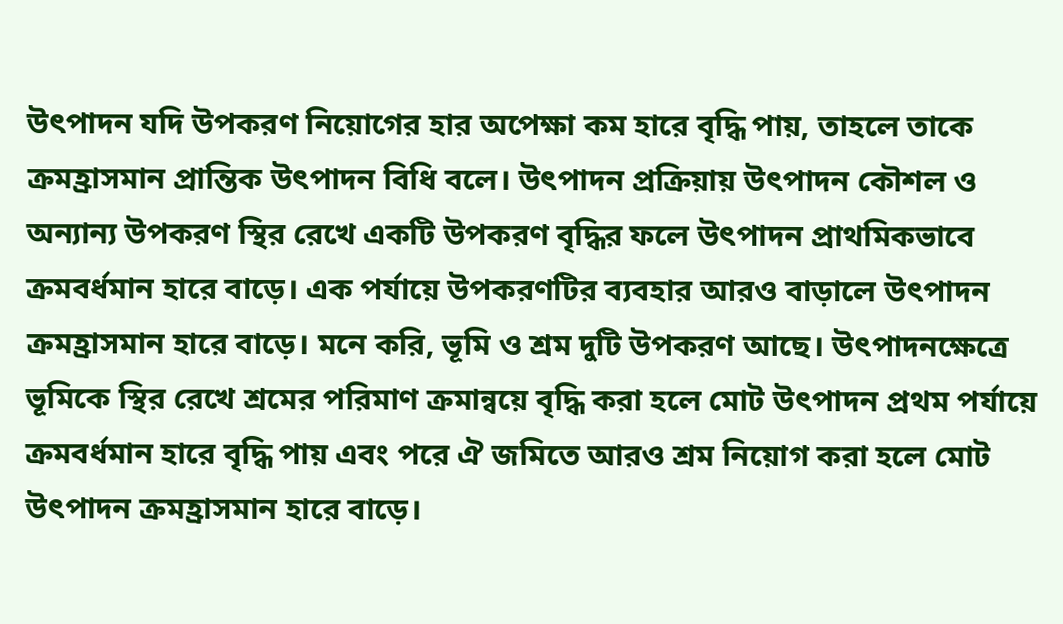উৎপাদন যদি উপকরণ নিয়োগের হার অপেক্ষা কম হারে বৃদ্ধি পায়, তাহলে তাকে ক্রমহ্রাসমান প্রান্তিক উৎপাদন বিধি বলে। উৎপাদন প্রক্রিয়ায় উৎপাদন কৌশল ও অন্যান্য উপকরণ স্থির রেখে একটি উপকরণ বৃদ্ধির ফলে উৎপাদন প্রাথমিকভাবে ক্রমবর্ধমান হারে বাড়ে। এক পর্যায়ে উপকরণটির ব্যবহার আরও বাড়ালে উৎপাদন ক্রমহ্রাসমান হারে বাড়ে। মনে করি, ভূমি ও শ্রম দুটি উপকরণ আছে। উৎপাদনক্ষেত্রে ভূমিকে স্থির রেখে শ্রমের পরিমাণ ক্রমান্বয়ে বৃদ্ধি করা হলে মোট উৎপাদন প্রথম পর্যায়ে ক্রমবর্ধমান হারে বৃদ্ধি পায় এবং পরে ঐ জমিতে আরও শ্রম নিয়োগ করা হলে মোট উৎপাদন ক্রমহ্রাসমান হারে বাড়ে।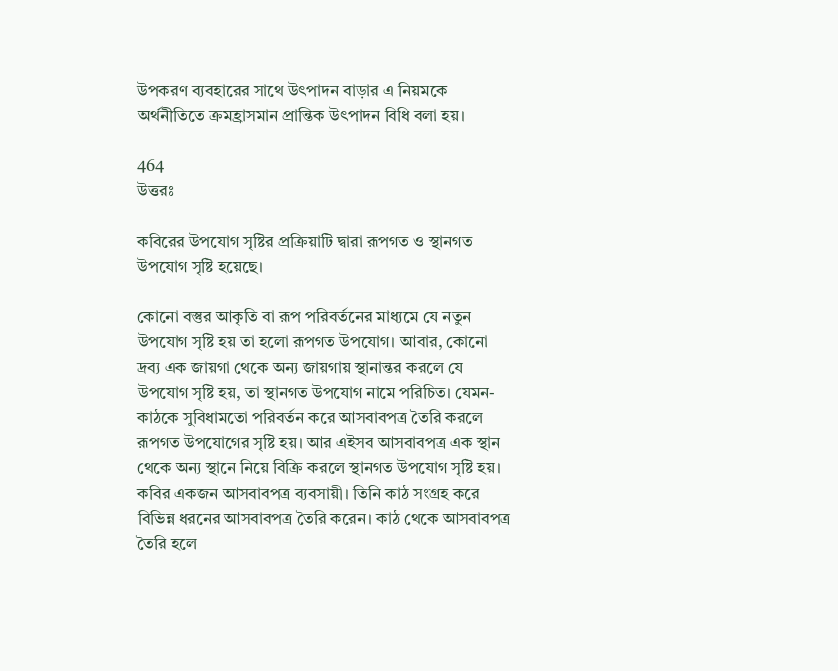উপকরণ ব্যবহারের সাথে উৎপাদন বাড়ার এ নিয়মকে অর্থনীতিতে ক্রমহ্রাসমান প্রান্তিক উৎপাদন বিধি বলা হয়।

464
উত্তরঃ

কবিরের উপযোগ সৃষ্টির প্রক্রিয়াটি দ্বারা রূপগত ও স্থানগত উপযোগ সৃষ্টি হয়েছে।

কোনো বস্তুর আকৃতি বা রূপ পরিবর্তনের মাধ্যমে যে নতুন উপযোগ সৃষ্টি হয় তা হলো রূপগত উপযোগ। আবার, কোনো দ্রব্য এক জায়গা থেকে অন্য জায়গায় স্থানান্তর করলে যে উপযোগ সৃষ্টি হয়, তা স্থানগত উপযোগ নামে পরিচিত। যেমন- কাঠকে সুবিধামতো পরিবর্তন করে আসবাবপত্র তৈরি করলে রূপগত উপযোগের সৃষ্টি হয়। আর এইসব আসবাবপত্র এক স্থান থেকে অন্য স্থানে নিয়ে বিক্রি করলে স্থানগত উপযোগ সৃষ্টি হয়। কবির একজন আসবাবপত্র ব্যবসায়ী। তিনি কাঠ সংগ্রহ করে বিভিন্ন ধরনের আসবাবপত্র তৈরি করেন। কাঠ থেকে আসবাবপত্র তৈরি হলে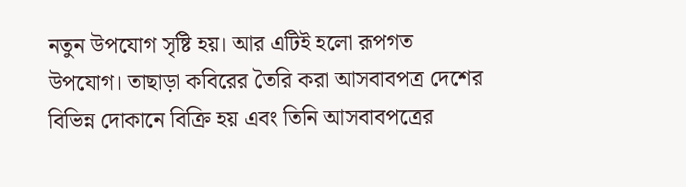নতুন উপযোগ সৃষ্টি হয়। আর এটিই হলো রূপগত উপযোগ। তাছাড়া কবিরের তৈরি করা আসবাবপত্র দেশের বিভিন্ন দোকানে বিক্রি হয় এবং তিনি আসবাবপত্রের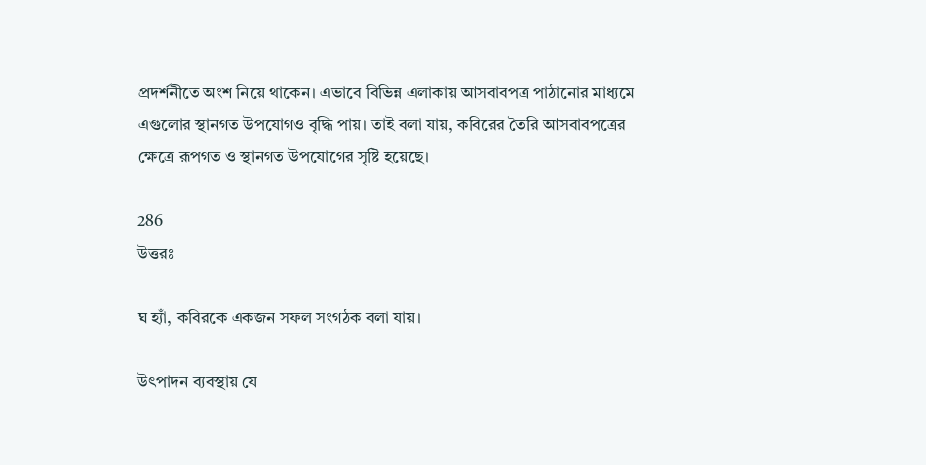প্রদর্শনীতে অংশ নিয়ে থাকেন। এভাবে বিভিন্ন এলাকায় আসবাবপত্র পাঠানোর মাধ্যমে এগুলোর স্থানগত উপযোগও বৃদ্ধি পায়। তাই বলা যায়, কবিরের তৈরি আসবাবপত্রের ক্ষেত্রে রূপগত ও স্থানগত উপযোগের সৃষ্টি হয়েছে।

286
উত্তরঃ

ঘ হ্যাঁ, কবিরকে একজন সফল সংগঠক বলা যায়।

উৎপাদন ব্যবস্থায় যে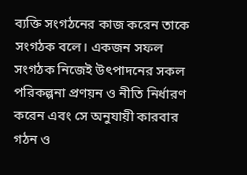ব্যক্তি সংগঠনের কাজ করেন তাকে সংগঠক বলে। একজন সফল সংগঠক নিজেই উৎপাদনের সকল পরিকল্পনা প্রণয়ন ও নীতি নির্ধারণ করেন এবং সে অনুযায়ী কারবার গঠন ও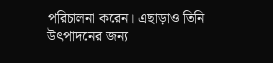পরিচালনা করেন। এছাড়াও তিনি উৎপাদনের জন্য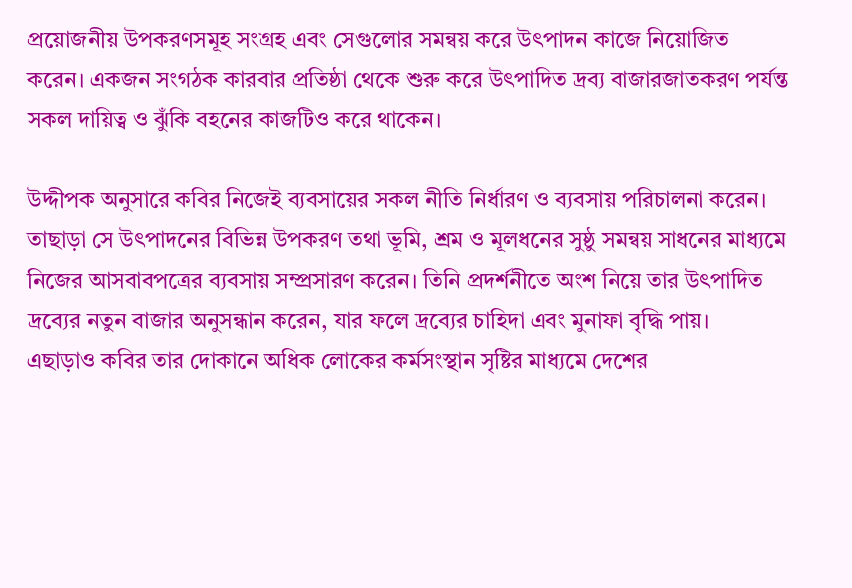প্রয়োজনীয় উপকরণসমূহ সংগ্রহ এবং সেগুলোর সমন্বয় করে উৎপাদন কাজে নিয়োজিত করেন। একজন সংগঠক কারবার প্রতিষ্ঠা থেকে শুরু করে উৎপাদিত দ্রব্য বাজারজাতকরণ পর্যন্ত সকল দায়িত্ব ও ঝুঁকি বহনের কাজটিও করে থাকেন।

উদ্দীপক অনুসারে কবির নিজেই ব্যবসায়ের সকল নীতি নির্ধারণ ও ব্যবসায় পরিচালনা করেন। তাছাড়া সে উৎপাদনের বিভিন্ন উপকরণ তথা ভূমি, শ্রম ও মূলধনের সুষ্ঠু সমন্বয় সাধনের মাধ্যমে নিজের আসবাবপত্রের ব্যবসায় সম্প্রসারণ করেন। তিনি প্রদর্শনীতে অংশ নিয়ে তার উৎপাদিত দ্রব্যের নতুন বাজার অনুসন্ধান করেন, যার ফলে দ্রব্যের চাহিদা এবং মুনাফা বৃদ্ধি পায়।
এছাড়াও কবির তার দোকানে অধিক লোকের কর্মসংস্থান সৃষ্টির মাধ্যমে দেশের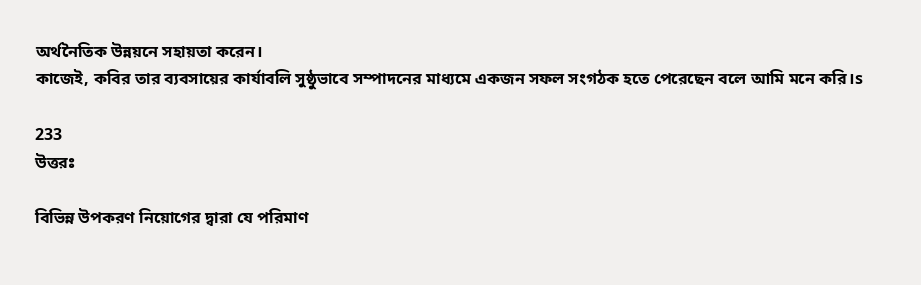অর্থনৈতিক উন্নয়নে সহায়তা করেন।
কাজেই, কবির তার ব্যবসায়ের কার্যাবলি সুষ্ঠুভাবে সম্পাদনের মাধ্যমে একজন সফল সংগঠক হতে পেরেছেন বলে আমি মনে করি।s

233
উত্তরঃ

বিভিন্ন উপকরণ নিয়োগের দ্বারা যে পরিমাণ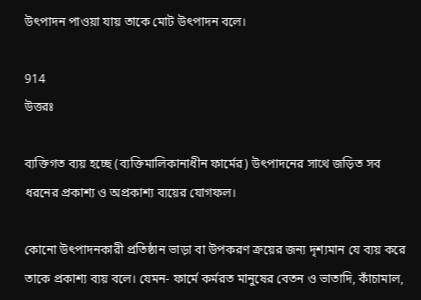উৎপাদন পাওয়া যায় তাকে মোট উৎপাদন বলে।

914
উত্তরঃ

ব্যক্তিগত ব্যয় হচ্ছে (ব্যক্তিমালিকানাধীন ফার্মের) উৎপাদনের সাথে জড়িত সব ধরনের প্রকাশ্য ও অপ্রকাশ্য ব্যয়ের যোগফল।

কোনো উৎপাদনকারী প্রতিষ্ঠান ভাড়া বা উপকরণ ক্রয়ের জন্য দৃশ্যমান যে ব্যয় করে তাকে প্রকাশ্য ব্যয় বলে। যেমন- ফার্মে কর্মরত মানুষের বেতন ও ভাতাদি, কাঁচামাল,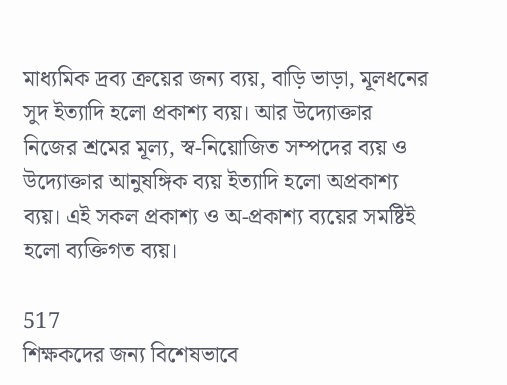মাধ্যমিক দ্রব্য ক্রয়ের জন্য ব্যয়, বাড়ি ভাড়া, মূলধনের সুদ ইত্যাদি হলো প্রকাশ্য ব্যয়। আর উদ্যোক্তার নিজের শ্রমের মূল্য, স্ব-নিয়োজিত সম্পদের ব্যয় ও উদ্যোক্তার আনুষঙ্গিক ব্যয় ইত্যাদি হলো অপ্রকাশ্য ব্যয়। এই সকল প্রকাশ্য ও অ-প্রকাশ্য ব্যয়ের সমষ্টিই হলো ব্যক্তিগত ব্যয়।

517
শিক্ষকদের জন্য বিশেষভাবে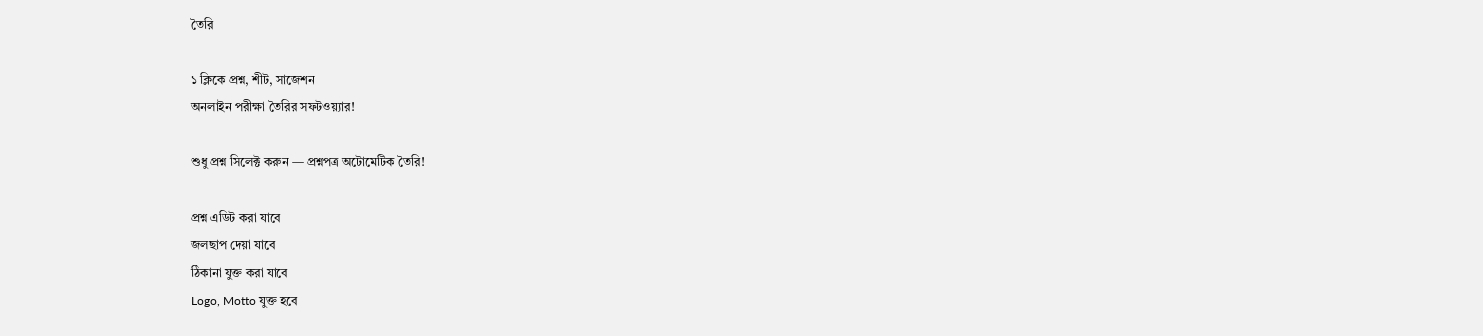তৈরি

১ ক্লিকে প্রশ্ন, শীট, সাজেশন
অনলাইন পরীক্ষা তৈরির সফটওয়্যার!

শুধু প্রশ্ন সিলেক্ট করুন — প্রশ্নপত্র অটোমেটিক তৈরি!

প্রশ্ন এডিট করা যাবে
জলছাপ দেয়া যাবে
ঠিকানা যুক্ত করা যাবে
Logo, Motto যুক্ত হবে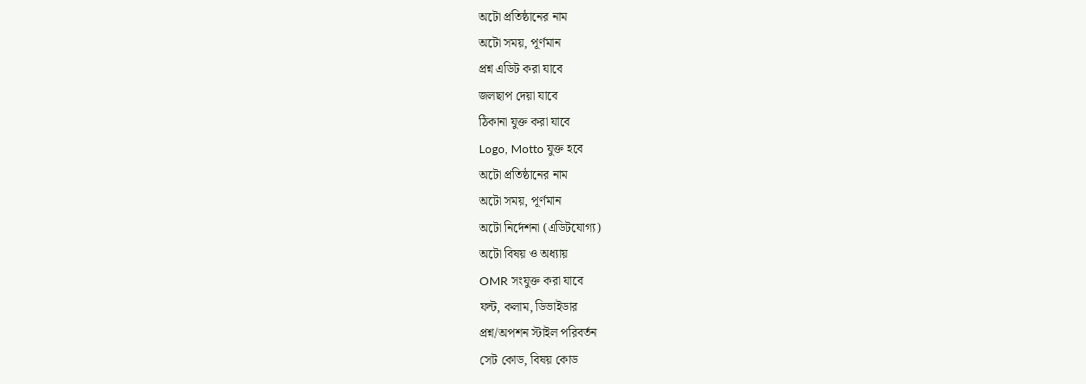অটো প্রতিষ্ঠানের নাম
অটো সময়, পূর্ণমান
প্রশ্ন এডিট করা যাবে
জলছাপ দেয়া যাবে
ঠিকানা যুক্ত করা যাবে
Logo, Motto যুক্ত হবে
অটো প্রতিষ্ঠানের নাম
অটো সময়, পূর্ণমান
অটো নির্দেশনা (এডিটযোগ্য)
অটো বিষয় ও অধ্যায়
OMR সংযুক্ত করা যাবে
ফন্ট, কলাম, ডিভাইডার
প্রশ্ন/অপশন স্টাইল পরিবর্তন
সেট কোড, বিষয় কোড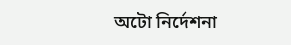অটো নির্দেশনা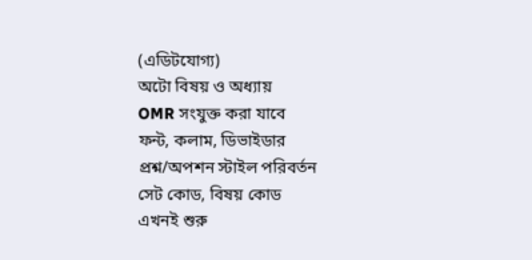(এডিটযোগ্য)
অটো বিষয় ও অধ্যায়
OMR সংযুক্ত করা যাবে
ফন্ট, কলাম, ডিভাইডার
প্রশ্ন/অপশন স্টাইল পরিবর্তন
সেট কোড, বিষয় কোড
এখনই শুরু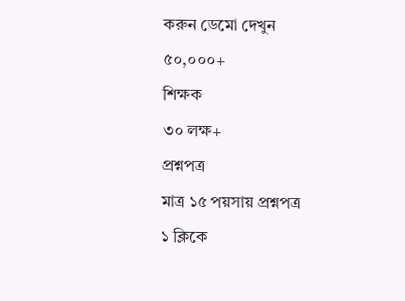করুন ডেমো দেখুন
৫০,০০০+
শিক্ষক
৩০ লক্ষ+
প্রশ্নপত্র
মাত্র ১৫ পয়সায় প্রশ্নপত্র
১ ক্লিকে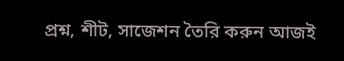প্রশ্ন, শীট, সাজেশন তৈরি করুন আজই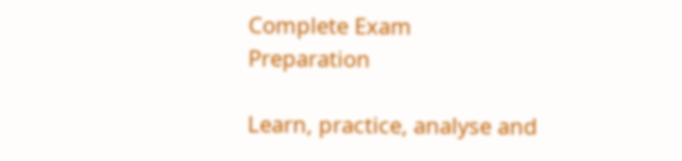Complete Exam
Preparation

Learn, practice, analyse and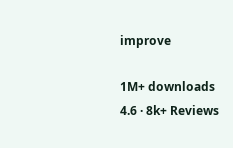improve

1M+ downloads
4.6 · 8k+ Reviews